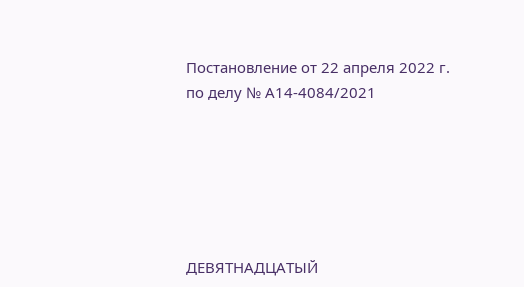Постановление от 22 апреля 2022 г. по делу № А14-4084/2021






ДЕВЯТНАДЦАТЫЙ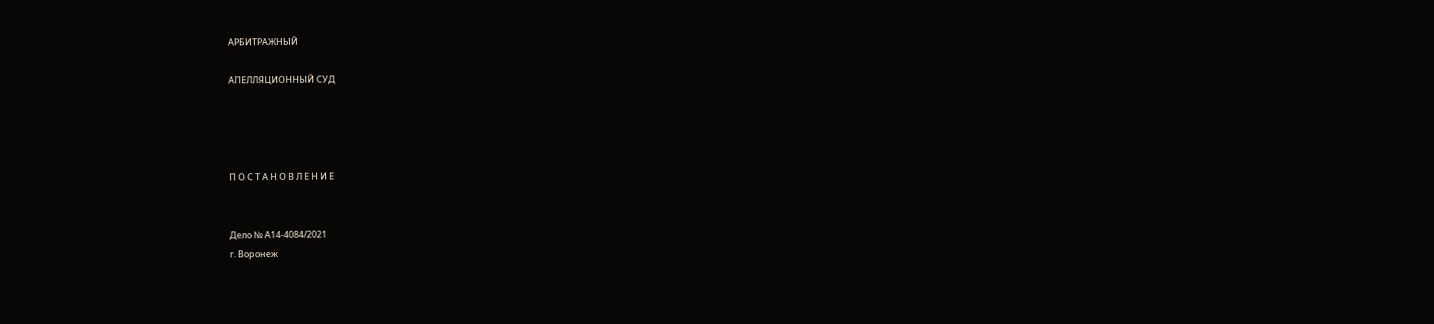АРБИТРАЖНЫЙ

АПЕЛЛЯЦИОННЫЙ СУД




П О С Т А Н О В Л Е Н И Е


Дело № А14-4084/2021
г. Воронеж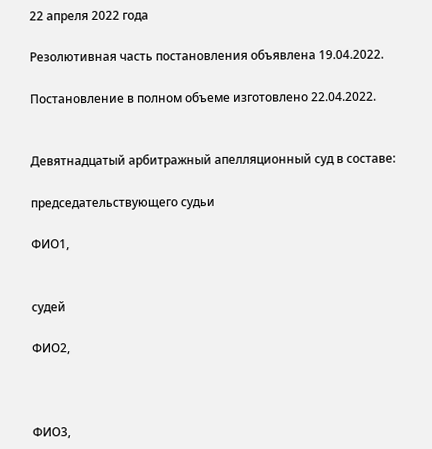22 апреля 2022 года

Резолютивная часть постановления объявлена 19.04.2022.

Постановление в полном объеме изготовлено 22.04.2022.


Девятнадцатый арбитражный апелляционный суд в составе:

председательствующего судьи

ФИО1,


судей

ФИО2,



ФИО3,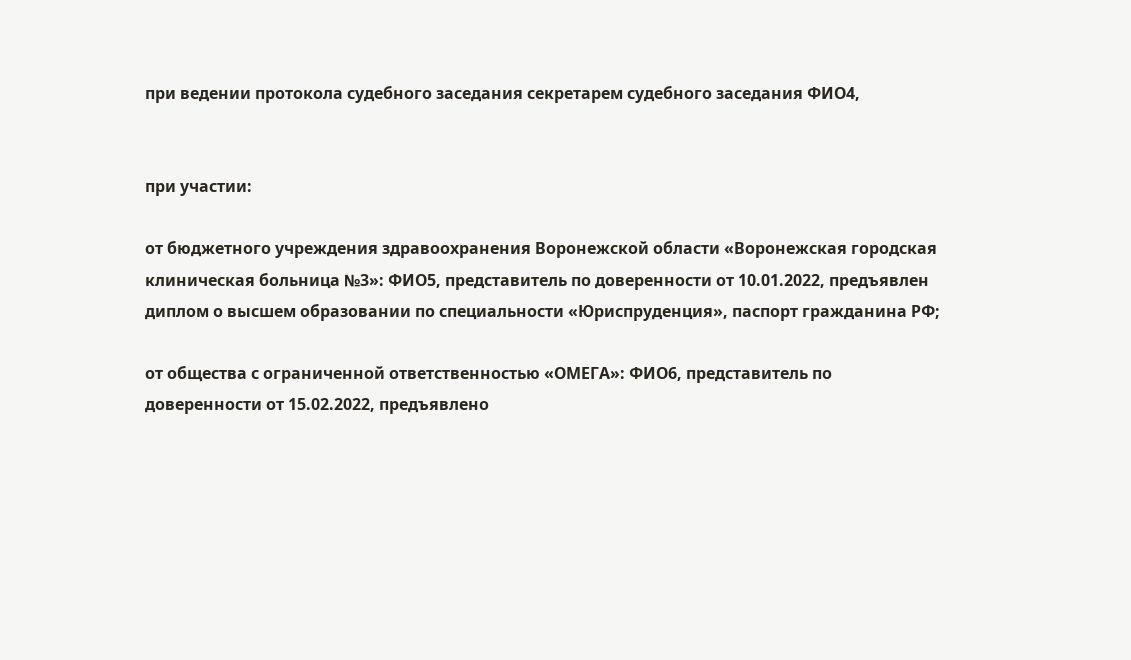при ведении протокола судебного заседания секретарем судебного заседания ФИО4,


при участии:

от бюджетного учреждения здравоохранения Воронежской области «Воронежская городская клиническая больница №3»: ФИО5, представитель по доверенности от 10.01.2022, предъявлен диплом о высшем образовании по специальности «Юриспруденция», паспорт гражданина РФ;

от общества с ограниченной ответственностью «ОМЕГА»: ФИО6, представитель по доверенности от 15.02.2022, предъявлено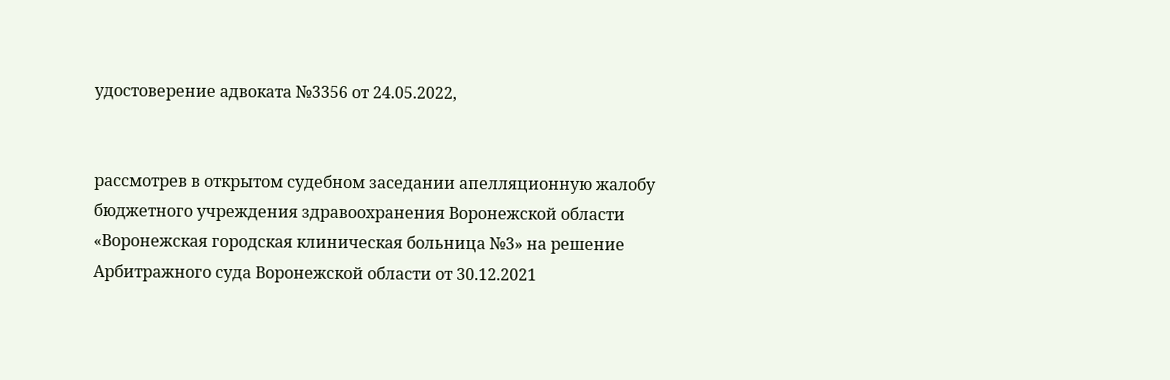удостоверение адвоката №3356 от 24.05.2022,


рассмотрев в открытом судебном заседании апелляционную жалобу бюджетного учреждения здравоохранения Воронежской области «Воронежская городская клиническая больница №3» на решение Арбитражного суда Воронежской области от 30.12.2021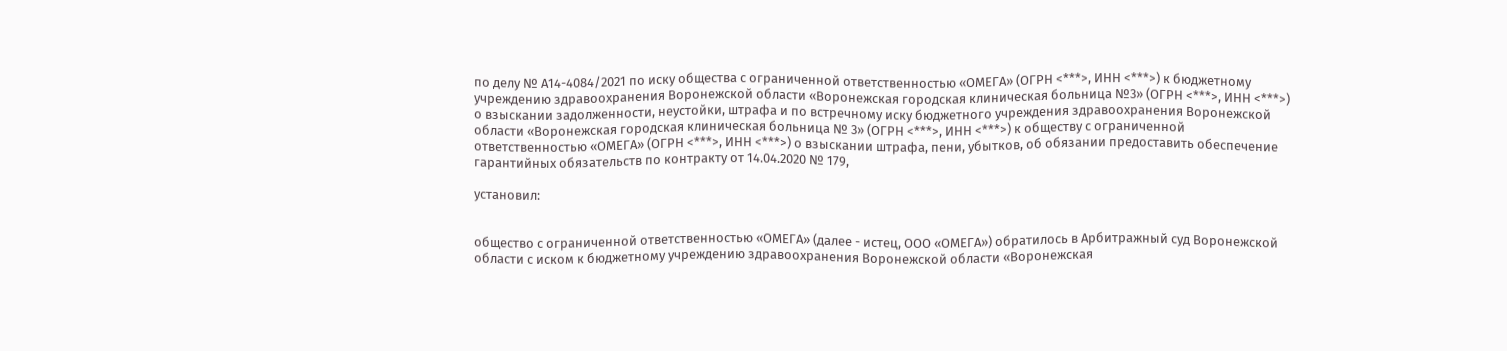по делу № А14-4084/2021 по иску общества с ограниченной ответственностью «ОМЕГА» (ОГРН <***>, ИНН <***>) к бюджетному учреждению здравоохранения Воронежской области «Воронежская городская клиническая больница №3» (ОГРН <***>, ИНН <***>) о взыскании задолженности, неустойки, штрафа и по встречному иску бюджетного учреждения здравоохранения Воронежской области «Воронежская городская клиническая больница № 3» (ОГРН <***>, ИНН <***>) к обществу с ограниченной ответственностью «ОМЕГА» (ОГРН <***>, ИНН <***>) о взыскании штрафа, пени, убытков, об обязании предоставить обеспечение гарантийных обязательств по контракту от 14.04.2020 № 179,

установил:


общество с ограниченной ответственностью «ОМЕГА» (далее - истец, ООО «ОМЕГА») обратилось в Арбитражный суд Воронежской области с иском к бюджетному учреждению здравоохранения Воронежской области «Воронежская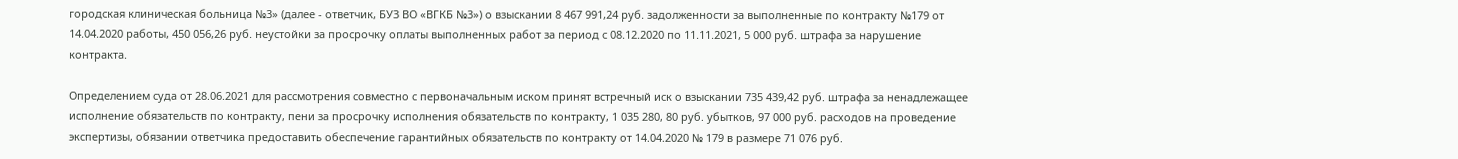городская клиническая больница №3» (далее - ответчик, БУЗ ВО «ВГКБ №3») о взыскании 8 467 991,24 руб. задолженности за выполненные по контракту №179 от 14.04.2020 работы, 450 056,26 руб. неустойки за просрочку оплаты выполненных работ за период с 08.12.2020 по 11.11.2021, 5 000 руб. штрафа за нарушение контракта.

Определением суда от 28.06.2021 для рассмотрения совместно с первоначальным иском принят встречный иск о взыскании 735 439,42 руб. штрафа за ненадлежащее исполнение обязательств по контракту, пени за просрочку исполнения обязательств по контракту, 1 035 280, 80 руб. убытков, 97 000 руб. расходов на проведение экспертизы, обязании ответчика предоставить обеспечение гарантийных обязательств по контракту от 14.04.2020 № 179 в размере 71 076 руб.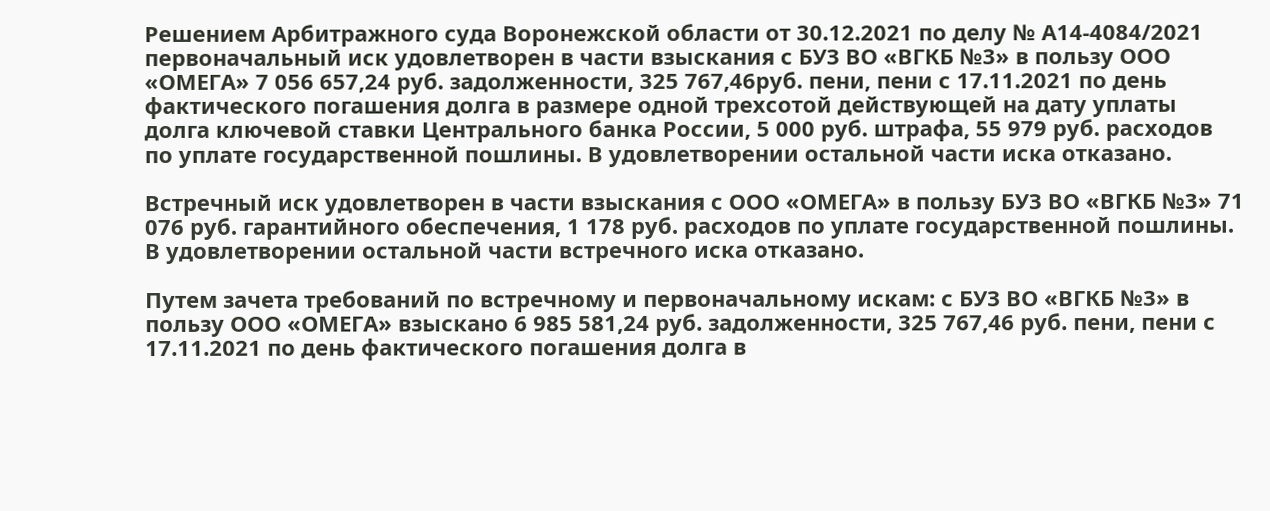Решением Арбитражного суда Воронежской области от 30.12.2021 по делу № А14-4084/2021 первоначальный иск удовлетворен в части взыскания с БУЗ ВО «ВГКБ №3» в пользу ООО «ОМЕГА» 7 056 657,24 руб. задолженности, 325 767,46руб. пени, пени с 17.11.2021 по день фактического погашения долга в размере одной трехсотой действующей на дату уплаты долга ключевой ставки Центрального банка России, 5 000 руб. штрафа, 55 979 руб. расходов по уплате государственной пошлины. В удовлетворении остальной части иска отказано.

Встречный иск удовлетворен в части взыскания с ООО «ОМЕГА» в пользу БУЗ ВО «ВГКБ №3» 71 076 руб. гарантийного обеспечения, 1 178 руб. расходов по уплате государственной пошлины. В удовлетворении остальной части встречного иска отказано.

Путем зачета требований по встречному и первоначальному искам: с БУЗ ВО «ВГКБ №3» в пользу ООО «ОМЕГА» взыскано 6 985 581,24 руб. задолженности, 325 767,46 руб. пени, пени с 17.11.2021 по день фактического погашения долга в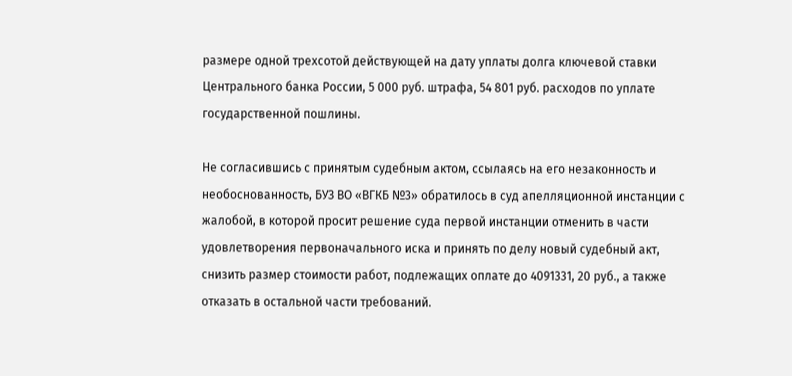размере одной трехсотой действующей на дату уплаты долга ключевой ставки Центрального банка России, 5 000 руб. штрафа, 54 801 руб. расходов по уплате государственной пошлины.

Не согласившись с принятым судебным актом, ссылаясь на его незаконность и необоснованность, БУЗ ВО «ВГКБ №3» обратилось в суд апелляционной инстанции с жалобой, в которой просит решение суда первой инстанции отменить в части удовлетворения первоначального иска и принять по делу новый судебный акт, снизить размер стоимости работ, подлежащих оплате до 4091331, 20 руб., а также отказать в остальной части требований.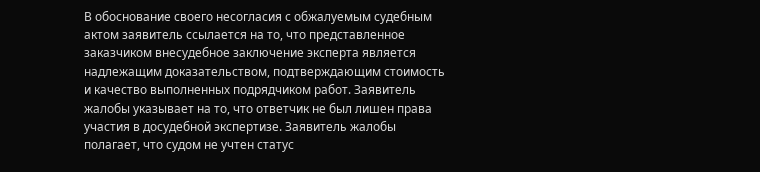В обоснование своего несогласия с обжалуемым судебным актом заявитель ссылается на то, что представленное заказчиком внесудебное заключение эксперта является надлежащим доказательством, подтверждающим стоимость и качество выполненных подрядчиком работ. Заявитель жалобы указывает на то, что ответчик не был лишен права участия в досудебной экспертизе. Заявитель жалобы полагает, что судом не учтен статус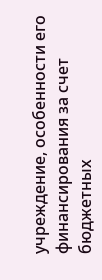учреждение, особенности его финансирования за счет бюджетных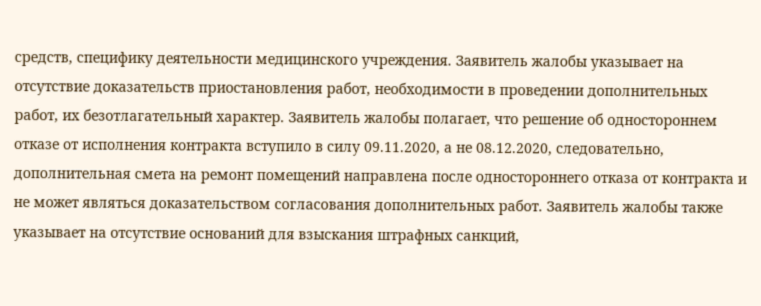средств, специфику деятельности медицинского учреждения. Заявитель жалобы указывает на отсутствие доказательств приостановления работ, необходимости в проведении дополнительных работ, их безотлагательный характер. Заявитель жалобы полагает, что решение об одностороннем отказе от исполнения контракта вступило в силу 09.11.2020, а не 08.12.2020, следовательно, дополнительная смета на ремонт помещений направлена после одностороннего отказа от контракта и не может являться доказательством согласования дополнительных работ. Заявитель жалобы также указывает на отсутствие оснований для взыскания штрафных санкций,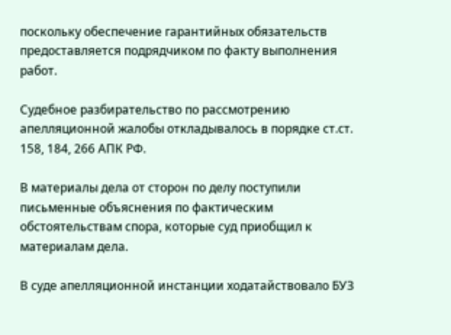поскольку обеспечение гарантийных обязательств предоставляется подрядчиком по факту выполнения работ.

Судебное разбирательство по рассмотрению апелляционной жалобы откладывалось в порядке ст.ст. 158, 184, 266 АПК РФ.

В материалы дела от сторон по делу поступили письменные объяснения по фактическим обстоятельствам спора, которые суд приобщил к материалам дела.

В суде апелляционной инстанции ходатайствовало БУЗ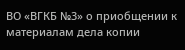ВО «ВГКБ №3» о приобщении к материалам дела копии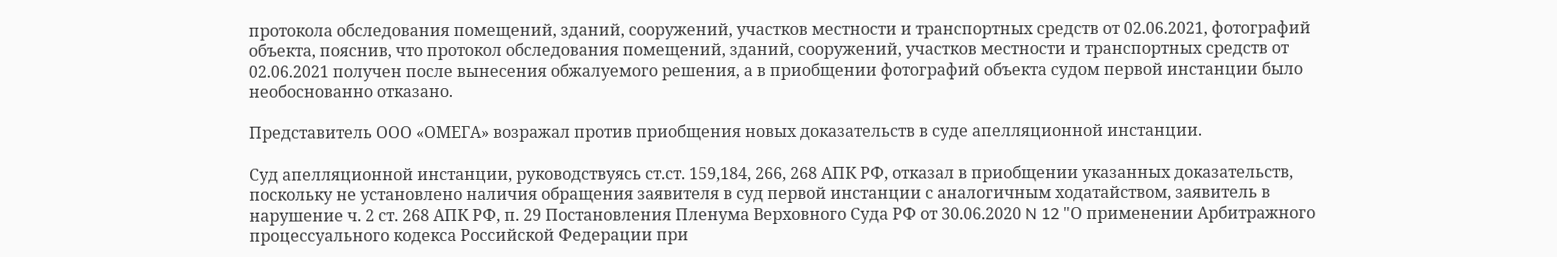протокола обследования помещений, зданий, сооружений, участков местности и транспортных средств от 02.06.2021, фотографий объекта, пояснив, что протокол обследования помещений, зданий, сооружений, участков местности и транспортных средств от 02.06.2021 получен после вынесения обжалуемого решения, а в приобщении фотографий объекта судом первой инстанции было необоснованно отказано.

Представитель ООО «ОМЕГА» возражал против приобщения новых доказательств в суде апелляционной инстанции.

Суд апелляционной инстанции, руководствуясь ст.ст. 159,184, 266, 268 АПК РФ, отказал в приобщении указанных доказательств, поскольку не установлено наличия обращения заявителя в суд первой инстанции с аналогичным ходатайством, заявитель в нарушение ч. 2 ст. 268 АПК РФ, п. 29 Постановления Пленума Верховного Суда РФ от 30.06.2020 N 12 "О применении Арбитражного процессуального кодекса Российской Федерации при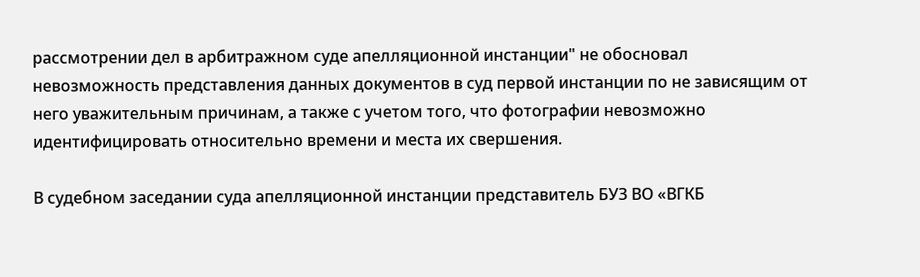рассмотрении дел в арбитражном суде апелляционной инстанции" не обосновал невозможность представления данных документов в суд первой инстанции по не зависящим от него уважительным причинам, а также с учетом того, что фотографии невозможно идентифицировать относительно времени и места их свершения.

В судебном заседании суда апелляционной инстанции представитель БУЗ ВО «ВГКБ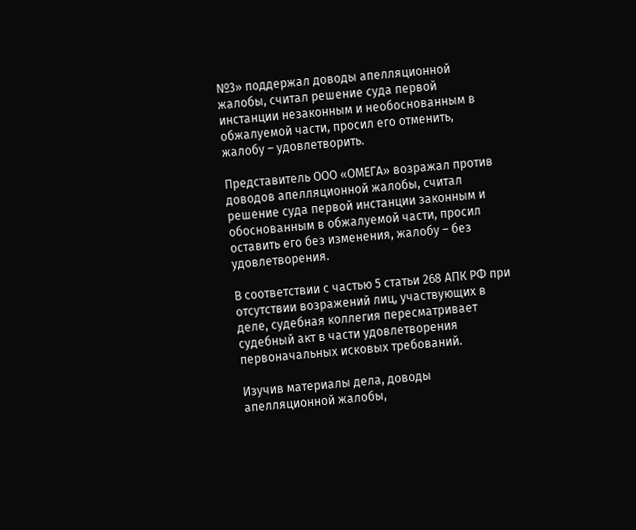№3» поддержал доводы апелляционной жалобы, считал решение суда первой инстанции незаконным и необоснованным в обжалуемой части, просил его отменить, жалобу – удовлетворить.

Представитель ООО «ОМЕГА» возражал против доводов апелляционной жалобы, считал решение суда первой инстанции законным и обоснованным в обжалуемой части, просил оставить его без изменения, жалобу – без удовлетворения.

В соответствии с частью 5 статьи 268 АПК РФ при отсутствии возражений лиц, участвующих в деле, судебная коллегия пересматривает судебный акт в части удовлетворения первоначальных исковых требований.

Изучив материалы дела, доводы апелляционной жалобы,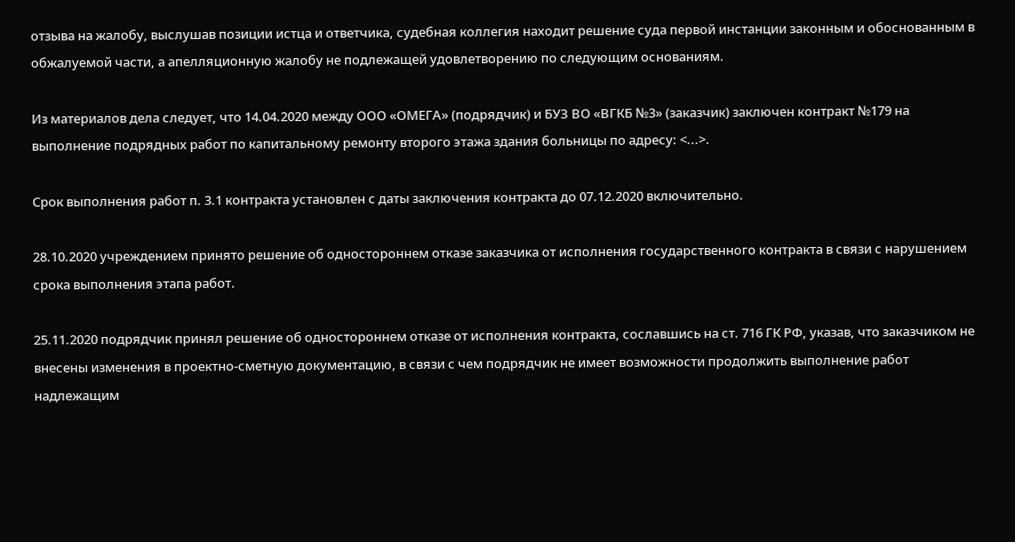отзыва на жалобу, выслушав позиции истца и ответчика, судебная коллегия находит решение суда первой инстанции законным и обоснованным в обжалуемой части, а апелляционную жалобу не подлежащей удовлетворению по следующим основаниям.

Из материалов дела следует, что 14.04.2020 между ООО «ОМЕГА» (подрядчик) и БУЗ ВО «ВГКБ №3» (заказчик) заключен контракт №179 на выполнение подрядных работ по капитальному ремонту второго этажа здания больницы по адресу: <...>.

Срок выполнения работ п. 3.1 контракта установлен с даты заключения контракта до 07.12.2020 включительно.

28.10.2020 учреждением принято решение об одностороннем отказе заказчика от исполнения государственного контракта в связи с нарушением срока выполнения этапа работ.

25.11.2020 подрядчик принял решение об одностороннем отказе от исполнения контракта, сославшись на ст. 716 ГК РФ, указав, что заказчиком не внесены изменения в проектно-сметную документацию, в связи с чем подрядчик не имеет возможности продолжить выполнение работ надлежащим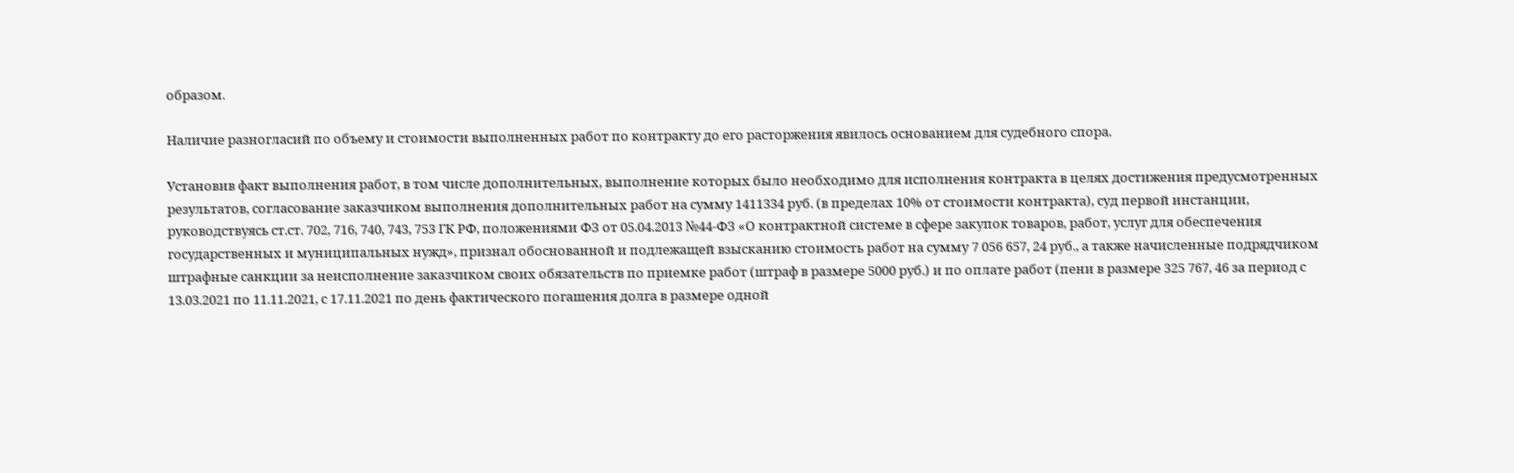образом.

Наличие разногласий по объему и стоимости выполненных работ по контракту до его расторжения явилось основанием для судебного спора.

Установив факт выполнения работ, в том числе дополнительных, выполнение которых было необходимо для исполнения контракта в целях достижения предусмотренных результатов, согласование заказчиком выполнения дополнительных работ на сумму 1411334 руб. (в пределах 10% от стоимости контракта), суд первой инстанции, руководствуясь ст.ст. 702, 716, 740, 743, 753 ГК РФ, положениями ФЗ от 05.04.2013 №44-ФЗ «О контрактной системе в сфере закупок товаров, работ, услуг для обеспечения государственных и муниципальных нужд», признал обоснованной и подлежащей взысканию стоимость работ на сумму 7 056 657, 24 руб., а также начисленные подрядчиком штрафные санкции за неисполнение заказчиком своих обязательств по приемке работ (штраф в размере 5000 руб.) и по оплате работ (пени в размере 325 767, 46 за период с 13.03.2021 по 11.11.2021, с 17.11.2021 по день фактического погашения долга в размере одной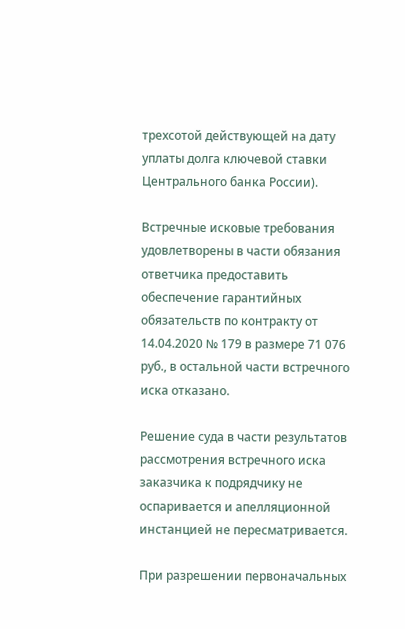трехсотой действующей на дату уплаты долга ключевой ставки Центрального банка России).

Встречные исковые требования удовлетворены в части обязания ответчика предоставить обеспечение гарантийных обязательств по контракту от 14.04.2020 № 179 в размере 71 076 руб., в остальной части встречного иска отказано.

Решение суда в части результатов рассмотрения встречного иска заказчика к подрядчику не оспаривается и апелляционной инстанцией не пересматривается.

При разрешении первоначальных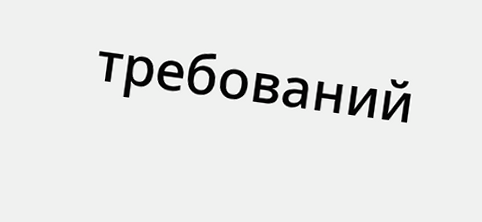требований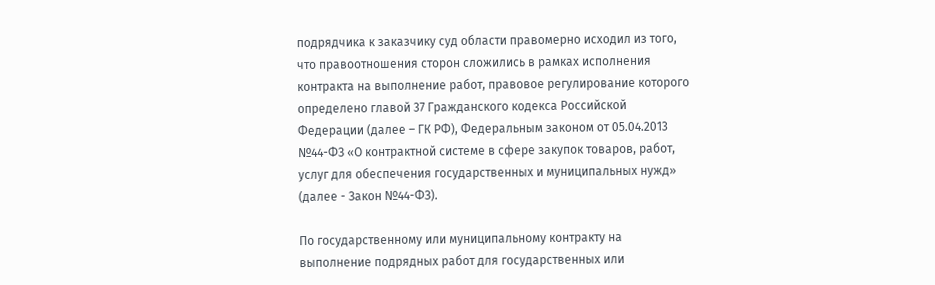подрядчика к заказчику суд области правомерно исходил из того, что правоотношения сторон сложились в рамках исполнения контракта на выполнение работ, правовое регулирование которого определено главой 37 Гражданского кодекса Российской Федерации (далее – ГК РФ), Федеральным законом от 05.04.2013 №44-ФЗ «О контрактной системе в сфере закупок товаров, работ, услуг для обеспечения государственных и муниципальных нужд» (далее - Закон №44-ФЗ).

По государственному или муниципальному контракту на выполнение подрядных работ для государственных или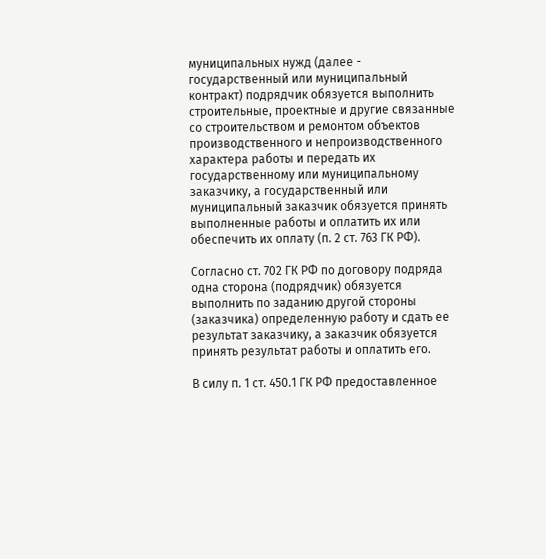муниципальных нужд (далее - государственный или муниципальный контракт) подрядчик обязуется выполнить строительные, проектные и другие связанные со строительством и ремонтом объектов производственного и непроизводственного характера работы и передать их государственному или муниципальному заказчику, а государственный или муниципальный заказчик обязуется принять выполненные работы и оплатить их или обеспечить их оплату (п. 2 ст. 763 ГК РФ).

Согласно ст. 702 ГК РФ по договору подряда одна сторона (подрядчик) обязуется выполнить по заданию другой стороны (заказчика) определенную работу и сдать ее результат заказчику, а заказчик обязуется принять результат работы и оплатить его.

В силу п. 1 ст. 450.1 ГК РФ предоставленное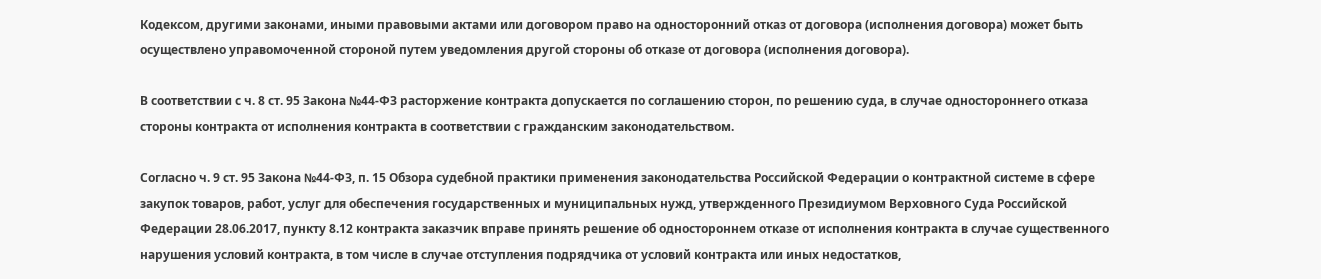Кодексом, другими законами, иными правовыми актами или договором право на односторонний отказ от договора (исполнения договора) может быть осуществлено управомоченной стороной путем уведомления другой стороны об отказе от договора (исполнения договора).

В соответствии с ч. 8 ст. 95 Закона №44-ФЗ расторжение контракта допускается по соглашению сторон, по решению суда, в случае одностороннего отказа стороны контракта от исполнения контракта в соответствии с гражданским законодательством.

Согласно ч. 9 ст. 95 Закона №44-ФЗ, п. 15 Обзора судебной практики применения законодательства Российской Федерации о контрактной системе в сфере закупок товаров, работ, услуг для обеспечения государственных и муниципальных нужд, утвержденного Президиумом Верховного Суда Российской Федерации 28.06.2017, пункту 8.12 контракта заказчик вправе принять решение об одностороннем отказе от исполнения контракта в случае существенного нарушения условий контракта, в том числе в случае отступления подрядчика от условий контракта или иных недостатков,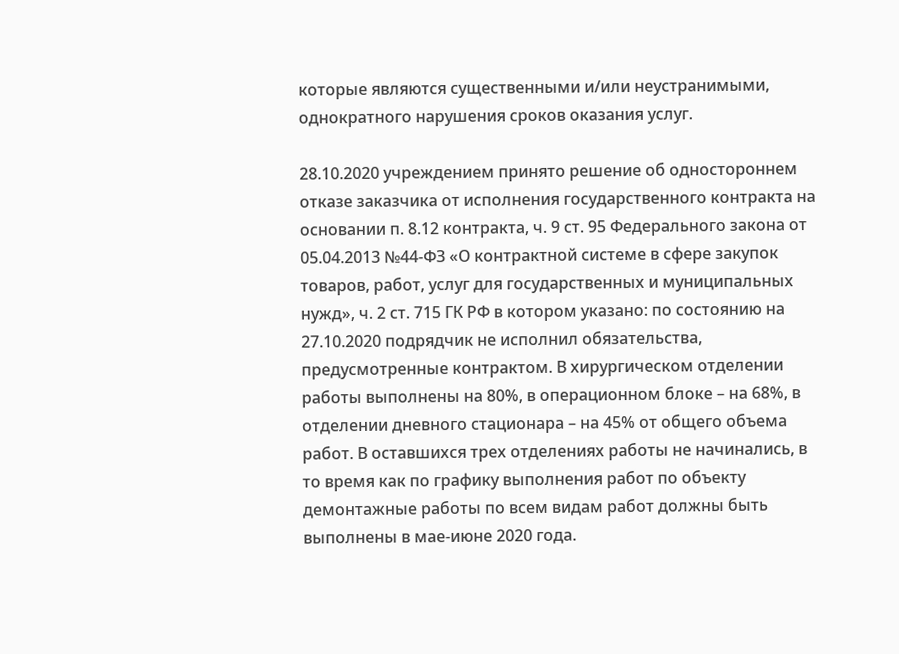которые являются существенными и/или неустранимыми, однократного нарушения сроков оказания услуг.

28.10.2020 учреждением принято решение об одностороннем отказе заказчика от исполнения государственного контракта на основании п. 8.12 контракта, ч. 9 ст. 95 Федерального закона от 05.04.2013 №44-ФЗ «О контрактной системе в сфере закупок товаров, работ, услуг для государственных и муниципальных нужд», ч. 2 ст. 715 ГК РФ в котором указано: по состоянию на 27.10.2020 подрядчик не исполнил обязательства, предусмотренные контрактом. В хирургическом отделении работы выполнены на 80%, в операционном блоке – на 68%, в отделении дневного стационара – на 45% от общего объема работ. В оставшихся трех отделениях работы не начинались, в то время как по графику выполнения работ по объекту демонтажные работы по всем видам работ должны быть выполнены в мае-июне 2020 года.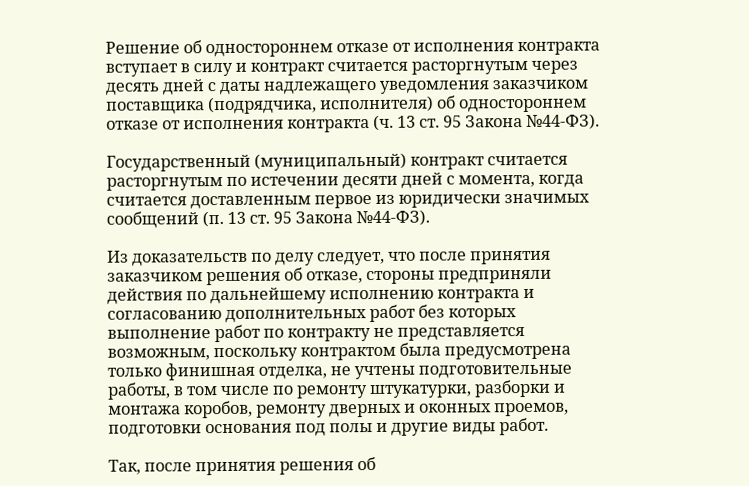Решение об одностороннем отказе от исполнения контракта вступает в силу и контракт считается расторгнутым через десять дней с даты надлежащего уведомления заказчиком поставщика (подрядчика, исполнителя) об одностороннем отказе от исполнения контракта (ч. 13 ст. 95 Закона №44-ФЗ).

Государственный (муниципальный) контракт считается расторгнутым по истечении десяти дней с момента, когда считается доставленным первое из юридически значимых сообщений (п. 13 ст. 95 Закона №44-ФЗ).

Из доказательств по делу следует, что после принятия заказчиком решения об отказе, стороны предприняли действия по дальнейшему исполнению контракта и согласованию дополнительных работ без которых выполнение работ по контракту не представляется возможным, поскольку контрактом была предусмотрена только финишная отделка, не учтены подготовительные работы, в том числе по ремонту штукатурки, разборки и монтажа коробов, ремонту дверных и оконных проемов, подготовки основания под полы и другие виды работ.

Так, после принятия решения об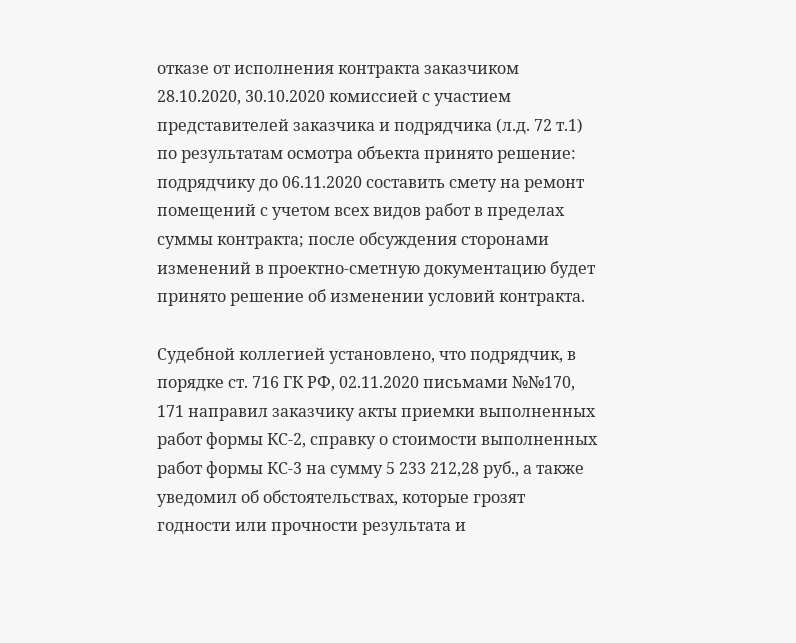отказе от исполнения контракта заказчиком 28.10.2020, 30.10.2020 комиссией с участием представителей заказчика и подрядчика (л.д. 72 т.1) по результатам осмотра объекта принято решение: подрядчику до 06.11.2020 составить смету на ремонт помещений с учетом всех видов работ в пределах суммы контракта; после обсуждения сторонами изменений в проектно-сметную документацию будет принято решение об изменении условий контракта.

Судебной коллегией установлено, что подрядчик, в порядке ст. 716 ГК РФ, 02.11.2020 письмами №№170, 171 направил заказчику акты приемки выполненных работ формы КС-2, справку о стоимости выполненных работ формы КС-3 на сумму 5 233 212,28 руб., а также уведомил об обстоятельствах, которые грозят годности или прочности результата и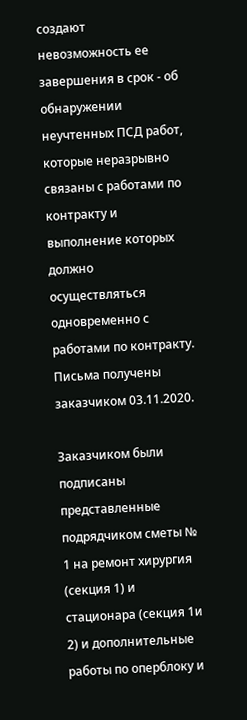создают невозможность ее завершения в срок - об обнаружении неучтенных ПСД работ, которые неразрывно связаны с работами по контракту и выполнение которых должно осуществляться одновременно с работами по контракту. Письма получены заказчиком 03.11.2020.

Заказчиком были подписаны представленные подрядчиком сметы № 1 на ремонт хирургия (секция 1) и стационара (секция 1и 2) и дополнительные работы по оперблоку и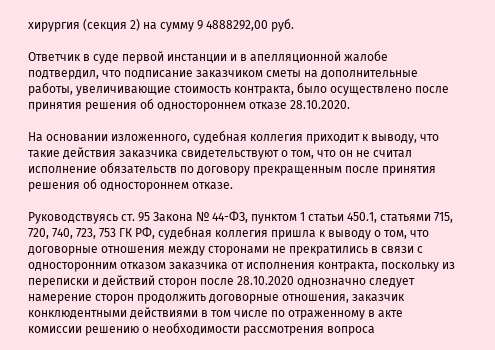хирургия (секция 2) на сумму 9 4888292,00 руб.

Ответчик в суде первой инстанции и в апелляционной жалобе подтвердил, что подписание заказчиком сметы на дополнительные работы, увеличивающие стоимость контракта, было осуществлено после принятия решения об одностороннем отказе 28.10.2020.

На основании изложенного, судебная коллегия приходит к выводу, что такие действия заказчика свидетельствуют о том, что он не считал исполнение обязательств по договору прекращенным после принятия решения об одностороннем отказе.

Руководствуясь ст. 95 Закона № 44-ФЗ, пунктом 1 статьи 450.1, статьями 715, 720, 740, 723, 753 ГК РФ, судебная коллегия пришла к выводу о том, что договорные отношения между сторонами не прекратились в связи с односторонним отказом заказчика от исполнения контракта, поскольку из переписки и действий сторон после 28.10.2020 однозначно следует намерение сторон продолжить договорные отношения, заказчик конклюдентными действиями в том числе по отраженному в акте комиссии решению о необходимости рассмотрения вопроса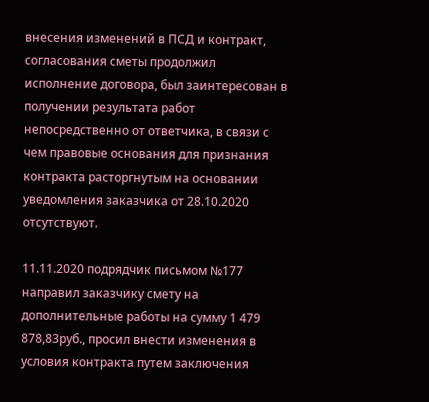внесения изменений в ПСД и контракт, согласования сметы продолжил исполнение договора, был заинтересован в получении результата работ непосредственно от ответчика, в связи с чем правовые основания для признания контракта расторгнутым на основании уведомления заказчика от 28.10.2020 отсутствуют.

11.11.2020 подрядчик письмом №177 направил заказчику смету на дополнительные работы на сумму 1 479 878,83руб., просил внести изменения в условия контракта путем заключения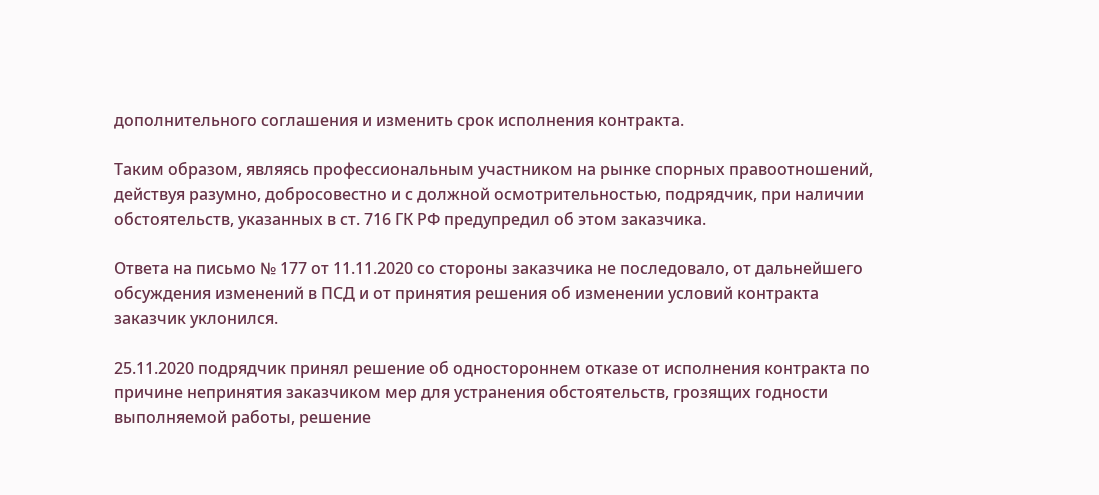дополнительного соглашения и изменить срок исполнения контракта.

Таким образом, являясь профессиональным участником на рынке спорных правоотношений, действуя разумно, добросовестно и с должной осмотрительностью, подрядчик, при наличии обстоятельств, указанных в ст. 716 ГК РФ предупредил об этом заказчика.

Ответа на письмо № 177 от 11.11.2020 со стороны заказчика не последовало, от дальнейшего обсуждения изменений в ПСД и от принятия решения об изменении условий контракта заказчик уклонился.

25.11.2020 подрядчик принял решение об одностороннем отказе от исполнения контракта по причине непринятия заказчиком мер для устранения обстоятельств, грозящих годности выполняемой работы, решение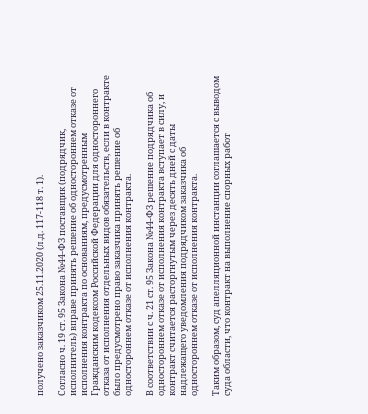получено заказчиком 25.11.2020 (л.д. 117-118 т. 1).

Согласно ч. 19 ст. 95 Закона №44-ФЗ поставщик (подрядчик, исполнитель) вправе принять решение об одностороннем отказе от исполнения контракта по основаниям, предусмотренным Гражданским кодексом Российской Федерации для одностороннего отказа от исполнения отдельных видов обязательств, если в контракте было предусмотрено право заказчика принять решение об одностороннем отказе от исполнения контракта.

В соответствии с ч. 21 ст. 95 Закона №44-ФЗ решение подрядчика об одностороннем отказе от исполнения контракта вступает в силу, и контракт считается расторгнутым через десять дней с даты надлежащего уведомления подрядчиком заказчика об одностороннем отказе от исполнения контракта.

Таким образом, суд апелляционной инстанции соглашается с выводом суда области, что контракт на выполнение спорных работ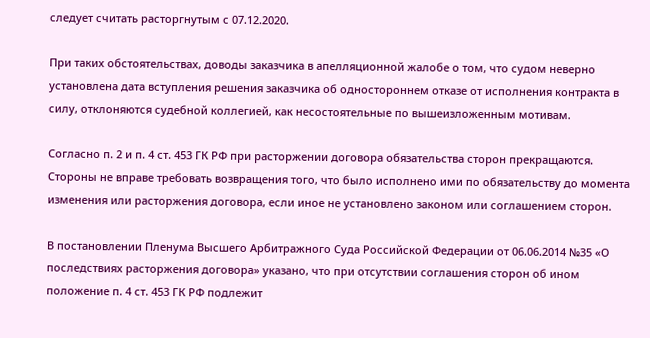следует считать расторгнутым с 07.12.2020.

При таких обстоятельствах, доводы заказчика в апелляционной жалобе о том, что судом неверно установлена дата вступления решения заказчика об одностороннем отказе от исполнения контракта в силу, отклоняются судебной коллегией, как несостоятельные по вышеизложенным мотивам.

Согласно п. 2 и п. 4 ст. 453 ГК РФ при расторжении договора обязательства сторон прекращаются. Стороны не вправе требовать возвращения того, что было исполнено ими по обязательству до момента изменения или расторжения договора, если иное не установлено законом или соглашением сторон.

В постановлении Пленума Высшего Арбитражного Суда Российской Федерации от 06.06.2014 №35 «О последствиях расторжения договора» указано, что при отсутствии соглашения сторон об ином положение п. 4 ст. 453 ГК РФ подлежит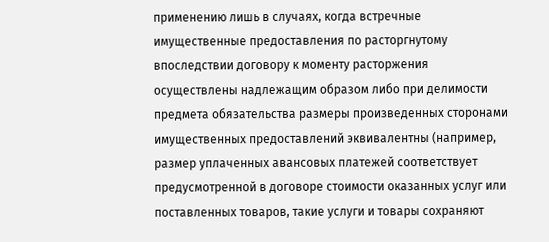применению лишь в случаях, когда встречные имущественные предоставления по расторгнутому впоследствии договору к моменту расторжения осуществлены надлежащим образом либо при делимости предмета обязательства размеры произведенных сторонами имущественных предоставлений эквивалентны (например, размер уплаченных авансовых платежей соответствует предусмотренной в договоре стоимости оказанных услуг или поставленных товаров, такие услуги и товары сохраняют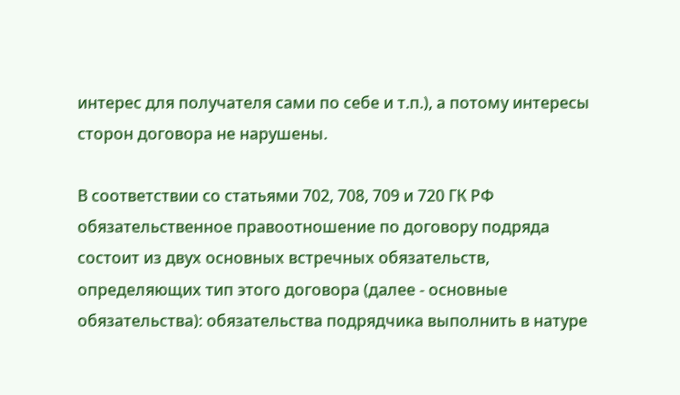интерес для получателя сами по себе и т.п.), а потому интересы сторон договора не нарушены.

В соответствии со статьями 702, 708, 709 и 720 ГК РФ обязательственное правоотношение по договору подряда состоит из двух основных встречных обязательств, определяющих тип этого договора (далее - основные обязательства): обязательства подрядчика выполнить в натуре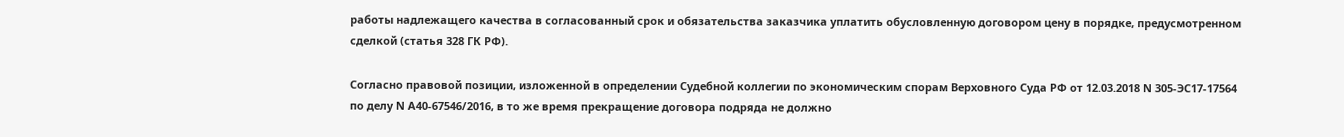работы надлежащего качества в согласованный срок и обязательства заказчика уплатить обусловленную договором цену в порядке, предусмотренном сделкой (статья 328 ГК РФ).

Согласно правовой позиции, изложенной в определении Судебной коллегии по экономическим спорам Верховного Суда РФ от 12.03.2018 N 305-ЭС17-17564 по делу N А40-67546/2016, в то же время прекращение договора подряда не должно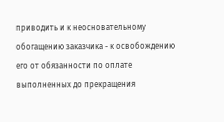приводить и к неосновательному обогащению заказчика - к освобождению его от обязанности по оплате выполненных до прекращения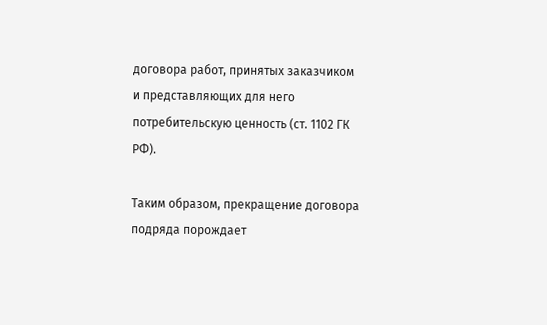договора работ, принятых заказчиком и представляющих для него потребительскую ценность (ст. 1102 ГК РФ).

Таким образом, прекращение договора подряда порождает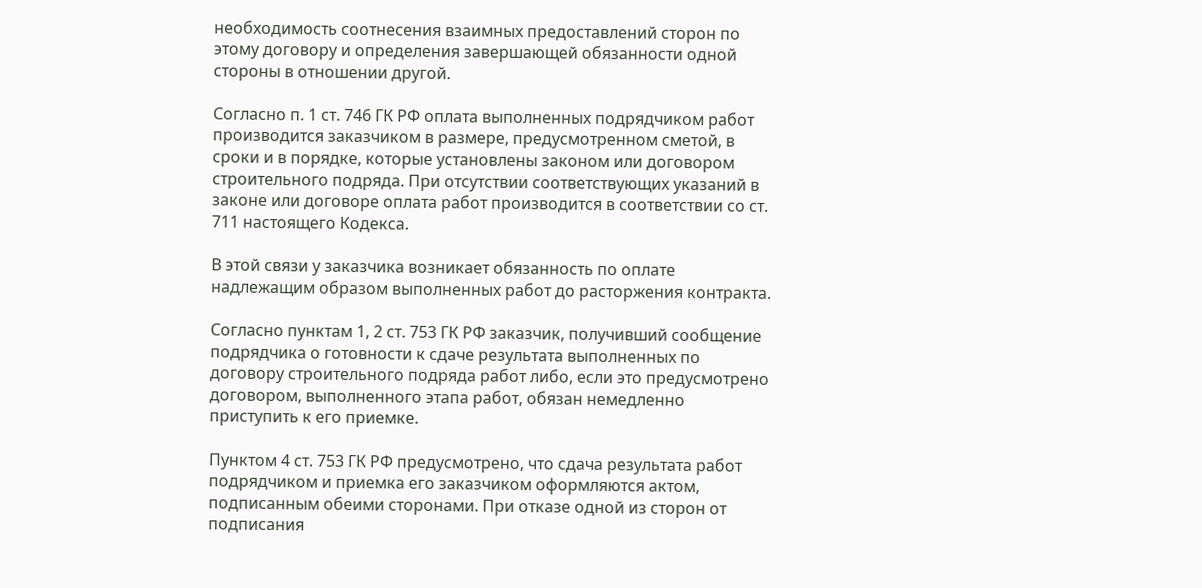необходимость соотнесения взаимных предоставлений сторон по этому договору и определения завершающей обязанности одной стороны в отношении другой.

Согласно п. 1 ст. 746 ГК РФ оплата выполненных подрядчиком работ производится заказчиком в размере, предусмотренном сметой, в сроки и в порядке, которые установлены законом или договором строительного подряда. При отсутствии соответствующих указаний в законе или договоре оплата работ производится в соответствии со ст. 711 настоящего Кодекса.

В этой связи у заказчика возникает обязанность по оплате надлежащим образом выполненных работ до расторжения контракта.

Согласно пунктам 1, 2 ст. 753 ГК РФ заказчик, получивший сообщение подрядчика о готовности к сдаче результата выполненных по договору строительного подряда работ либо, если это предусмотрено договором, выполненного этапа работ, обязан немедленно приступить к его приемке.

Пунктом 4 ст. 753 ГК РФ предусмотрено, что сдача результата работ подрядчиком и приемка его заказчиком оформляются актом, подписанным обеими сторонами. При отказе одной из сторон от подписания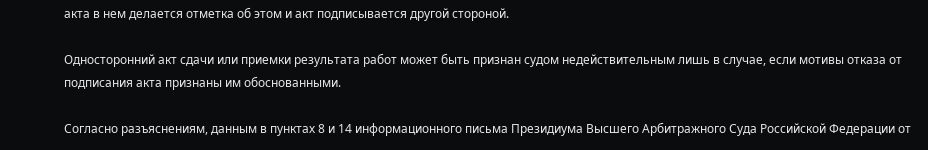акта в нем делается отметка об этом и акт подписывается другой стороной.

Односторонний акт сдачи или приемки результата работ может быть признан судом недействительным лишь в случае, если мотивы отказа от подписания акта признаны им обоснованными.

Согласно разъяснениям, данным в пунктах 8 и 14 информационного письма Президиума Высшего Арбитражного Суда Российской Федерации от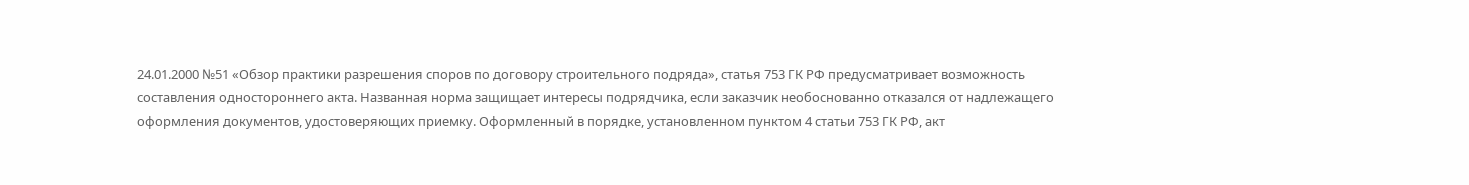24.01.2000 №51 «Обзор практики разрешения споров по договору строительного подряда», статья 753 ГК РФ предусматривает возможность составления одностороннего акта. Названная норма защищает интересы подрядчика, если заказчик необоснованно отказался от надлежащего оформления документов, удостоверяющих приемку. Оформленный в порядке, установленном пунктом 4 статьи 753 ГК РФ, акт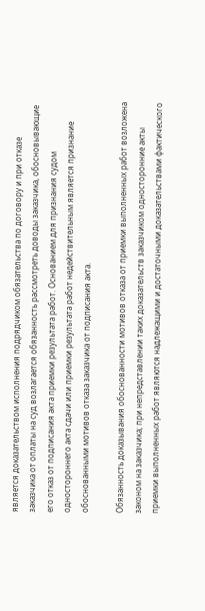является доказательством исполнения подрядчиком обязательства по договору и при отказе заказчика от оплаты на суд возлагается обязанность рассмотреть доводы заказчика, обосновывающие его отказ от подписания акта приемки результата работ. Основанием для признания судом одностороннего акта сдачи или приемки результата работ недействительным является признание обоснованными мотивов отказа заказчика от подписания акта.

Обязанность доказывания обоснованности мотивов отказа от приемки выполненных работ возложена законом на заказчика; при непредставлении таких доказательств заказчиком односторонние акты приемки выполненных работ являются надлежащими и достаточными доказательствами фактического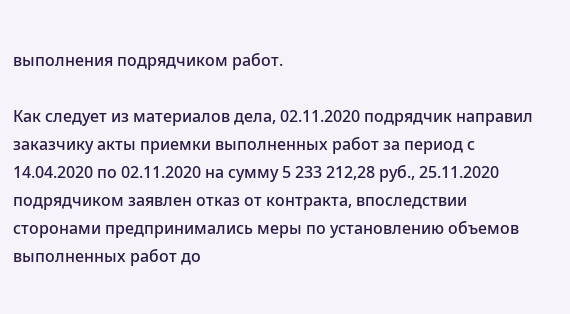выполнения подрядчиком работ.

Как следует из материалов дела, 02.11.2020 подрядчик направил заказчику акты приемки выполненных работ за период с 14.04.2020 по 02.11.2020 на сумму 5 233 212,28 руб., 25.11.2020 подрядчиком заявлен отказ от контракта, впоследствии сторонами предпринимались меры по установлению объемов выполненных работ до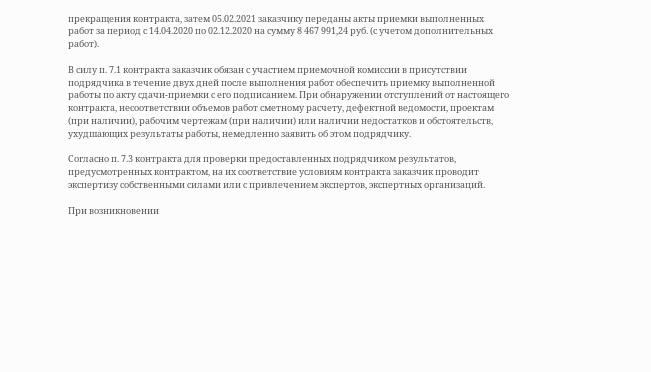прекращения контракта, затем 05.02.2021 заказчику переданы акты приемки выполненных работ за период с 14.04.2020 по 02.12.2020 на сумму 8 467 991,24 руб. (с учетом дополнительных работ).

В силу п. 7.1 контракта заказчик обязан с участием приемочной комиссии в присутствии подрядчика в течение двух дней после выполнения работ обеспечить приемку выполненной работы по акту сдачи-приемки с его подписанием. При обнаружении отступлений от настоящего контракта, несоответствии объемов работ сметному расчету, дефектной ведомости, проектам (при наличии), рабочим чертежам (при наличии) или наличии недостатков и обстоятельств, ухудшающих результаты работы, немедленно заявить об этом подрядчику.

Согласно п. 7.3 контракта для проверки предоставленных подрядчиком результатов, предусмотренных контрактом, на их соответствие условиям контракта заказчик проводит экспертизу собственными силами или с привлечением экспертов, экспертных организаций.

При возникновении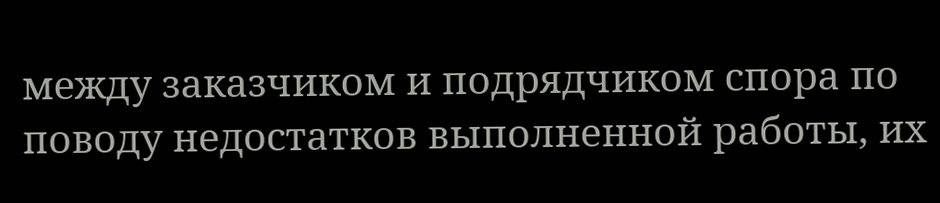между заказчиком и подрядчиком спора по поводу недостатков выполненной работы, их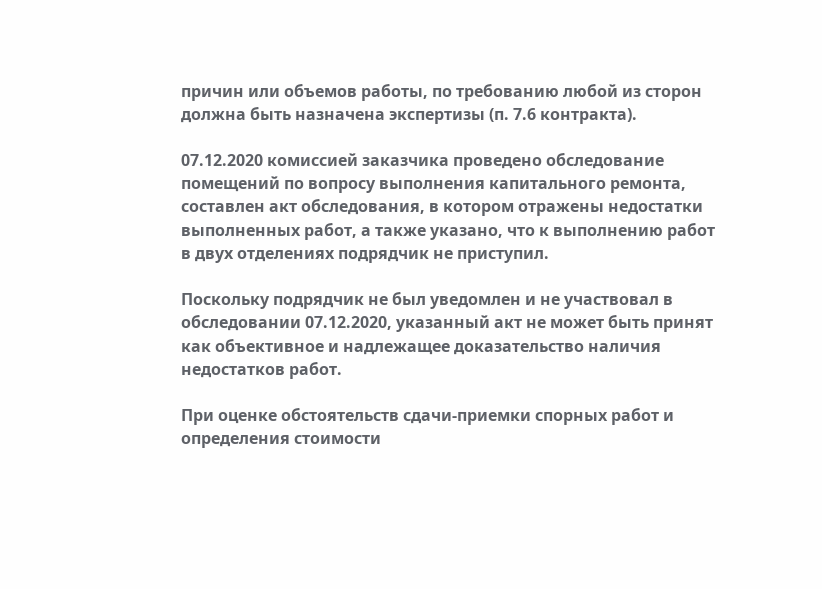причин или объемов работы, по требованию любой из сторон должна быть назначена экспертизы (п. 7.6 контракта).

07.12.2020 комиссией заказчика проведено обследование помещений по вопросу выполнения капитального ремонта, составлен акт обследования, в котором отражены недостатки выполненных работ, а также указано, что к выполнению работ в двух отделениях подрядчик не приступил.

Поскольку подрядчик не был уведомлен и не участвовал в обследовании 07.12.2020, указанный акт не может быть принят как объективное и надлежащее доказательство наличия недостатков работ.

При оценке обстоятельств сдачи-приемки спорных работ и определения стоимости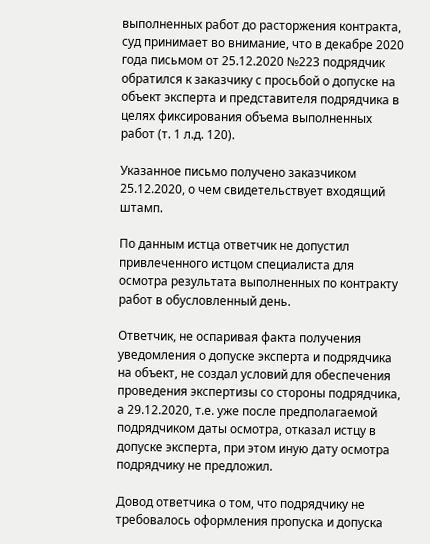выполненных работ до расторжения контракта, суд принимает во внимание, что в декабре 2020 года письмом от 25.12.2020 №223 подрядчик обратился к заказчику с просьбой о допуске на объект эксперта и представителя подрядчика в целях фиксирования объема выполненных работ (т. 1 л.д. 120).

Указанное письмо получено заказчиком 25.12.2020, о чем свидетельствует входящий штамп.

По данным истца ответчик не допустил привлеченного истцом специалиста для осмотра результата выполненных по контракту работ в обусловленный день.

Ответчик, не оспаривая факта получения уведомления о допуске эксперта и подрядчика на объект, не создал условий для обеспечения проведения экспертизы со стороны подрядчика, а 29.12.2020, т.е. уже после предполагаемой подрядчиком даты осмотра, отказал истцу в допуске эксперта, при этом иную дату осмотра подрядчику не предложил.

Довод ответчика о том, что подрядчику не требовалось оформления пропуска и допуска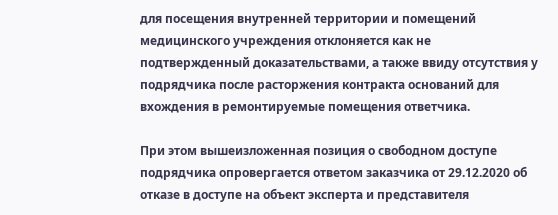для посещения внутренней территории и помещений медицинского учреждения отклоняется как не подтвержденный доказательствами, а также ввиду отсутствия у подрядчика после расторжения контракта оснований для вхождения в ремонтируемые помещения ответчика.

При этом вышеизложенная позиция о свободном доступе подрядчика опровергается ответом заказчика от 29.12.2020 об отказе в доступе на объект эксперта и представителя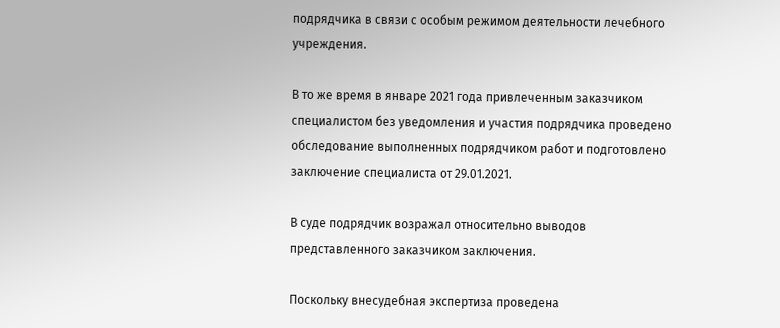подрядчика в связи с особым режимом деятельности лечебного учреждения.

В то же время в январе 2021 года привлеченным заказчиком специалистом без уведомления и участия подрядчика проведено обследование выполненных подрядчиком работ и подготовлено заключение специалиста от 29.01.2021.

В суде подрядчик возражал относительно выводов представленного заказчиком заключения.

Поскольку внесудебная экспертиза проведена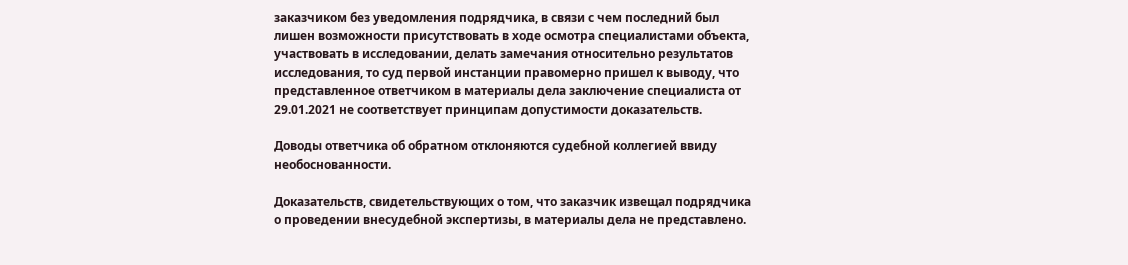заказчиком без уведомления подрядчика, в связи с чем последний был лишен возможности присутствовать в ходе осмотра специалистами объекта, участвовать в исследовании, делать замечания относительно результатов исследования, то суд первой инстанции правомерно пришел к выводу, что представленное ответчиком в материалы дела заключение специалиста от 29.01.2021 не соответствует принципам допустимости доказательств.

Доводы ответчика об обратном отклоняются судебной коллегией ввиду необоснованности.

Доказательств, свидетельствующих о том, что заказчик извещал подрядчика о проведении внесудебной экспертизы, в материалы дела не представлено.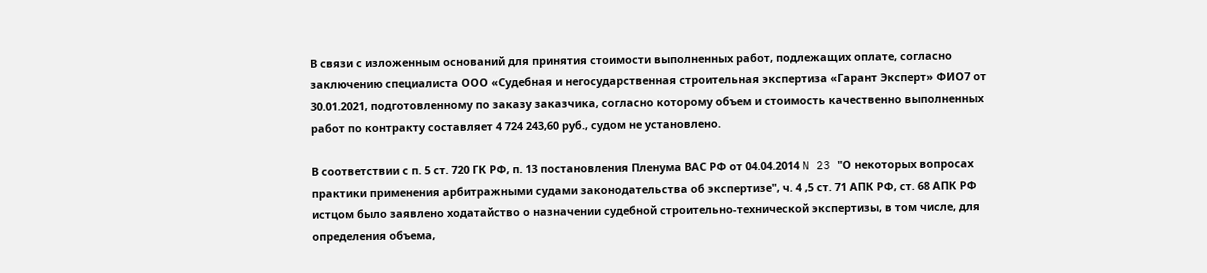В связи с изложенным оснований для принятия стоимости выполненных работ, подлежащих оплате, согласно заключению специалиста ООО «Судебная и негосударственная строительная экспертиза «Гарант Эксперт» ФИО7 от 30.01.2021, подготовленному по заказу заказчика, согласно которому объем и стоимость качественно выполненных работ по контракту составляет 4 724 243,60 руб., судом не установлено.

В соответствии с п. 5 ст. 720 ГК РФ, п. 13 постановления Пленума ВАС РФ от 04.04.2014 N 23 "О некоторых вопросах практики применения арбитражными судами законодательства об экспертизе", ч. 4 ,5 ст. 71 АПК РФ, ст. 68 АПК РФ истцом было заявлено ходатайство о назначении судебной строительно-технической экспертизы, в том числе, для определения объема,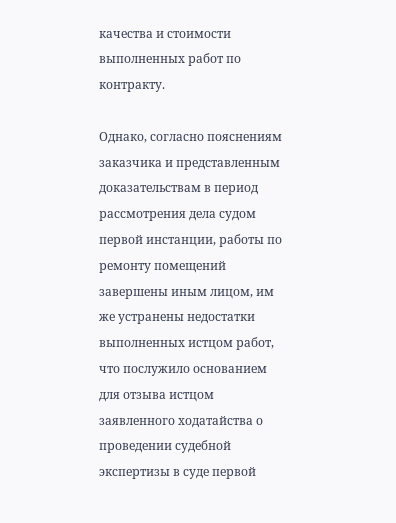качества и стоимости выполненных работ по контракту.

Однако, согласно пояснениям заказчика и представленным доказательствам в период рассмотрения дела судом первой инстанции, работы по ремонту помещений завершены иным лицом, им же устранены недостатки выполненных истцом работ, что послужило основанием для отзыва истцом заявленного ходатайства о проведении судебной экспертизы в суде первой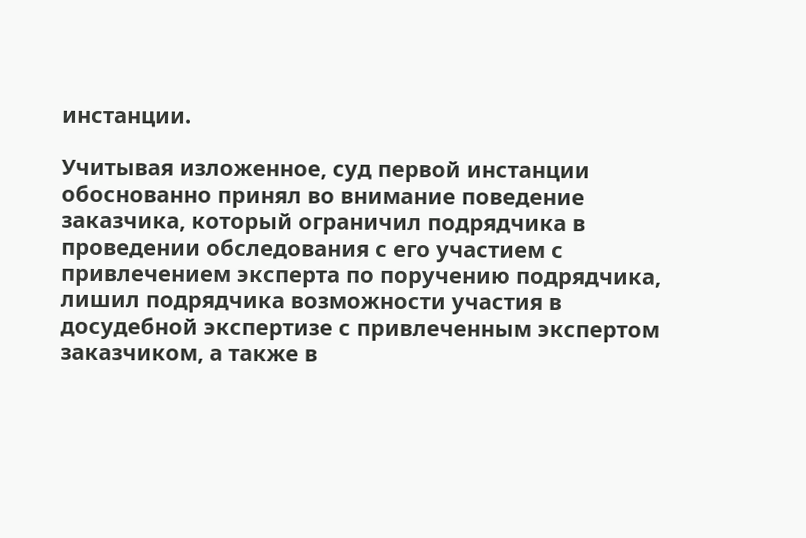инстанции.

Учитывая изложенное, суд первой инстанции обоснованно принял во внимание поведение заказчика, который ограничил подрядчика в проведении обследования с его участием с привлечением эксперта по поручению подрядчика, лишил подрядчика возможности участия в досудебной экспертизе с привлеченным экспертом заказчиком, а также в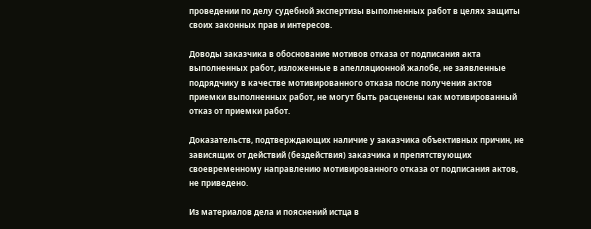проведении по делу судебной экспертизы выполненных работ в целях защиты своих законных прав и интересов.

Доводы заказчика в обоснование мотивов отказа от подписания акта выполненных работ, изложенные в апелляционной жалобе, не заявленные подрядчику в качестве мотивированного отказа после получения актов приемки выполненных работ, не могут быть расценены как мотивированный отказ от приемки работ.

Доказательств, подтверждающих наличие у заказчика объективных причин, не зависящих от действий (бездействия) заказчика и препятствующих своевременному направлению мотивированного отказа от подписания актов, не приведено.

Из материалов дела и пояснений истца в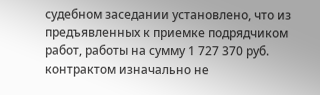судебном заседании установлено, что из предъявленных к приемке подрядчиком работ, работы на сумму 1 727 370 руб. контрактом изначально не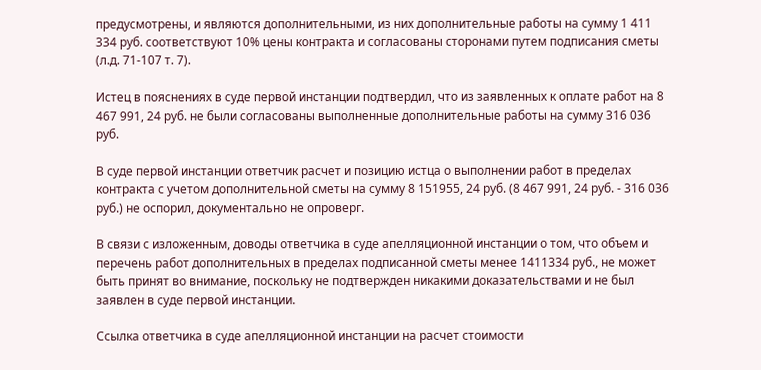предусмотрены, и являются дополнительными, из них дополнительные работы на сумму 1 411 334 руб. соответствуют 10% цены контракта и согласованы сторонами путем подписания сметы (л.д. 71-107 т. 7).

Истец в пояснениях в суде первой инстанции подтвердил, что из заявленных к оплате работ на 8 467 991, 24 руб. не были согласованы выполненные дополнительные работы на сумму 316 036 руб.

В суде первой инстанции ответчик расчет и позицию истца о выполнении работ в пределах контракта с учетом дополнительной сметы на сумму 8 151955, 24 руб. (8 467 991, 24 руб. - 316 036 руб.) не оспорил, документально не опроверг.

В связи с изложенным, доводы ответчика в суде апелляционной инстанции о том, что объем и перечень работ дополнительных в пределах подписанной сметы менее 1411334 руб., не может быть принят во внимание, поскольку не подтвержден никакими доказательствами и не был заявлен в суде первой инстанции.

Ссылка ответчика в суде апелляционной инстанции на расчет стоимости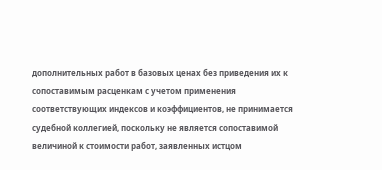дополнительных работ в базовых ценах без приведения их к сопоставимым расценкам с учетом применения соответствующих индексов и коэффициентов, не принимается судебной коллегией, поскольку не является сопоставимой величиной к стоимости работ, заявленных истцом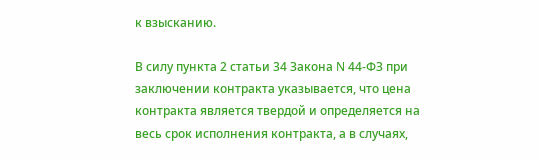к взысканию.

В силу пункта 2 статьи 34 Закона N 44-ФЗ при заключении контракта указывается, что цена контракта является твердой и определяется на весь срок исполнения контракта, а в случаях,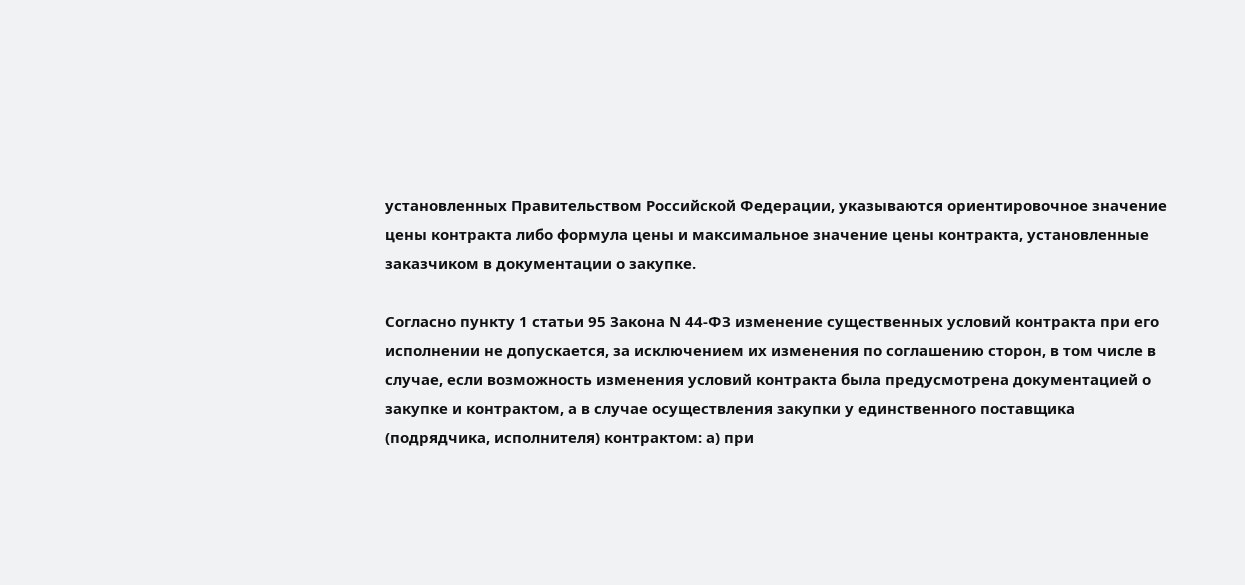установленных Правительством Российской Федерации, указываются ориентировочное значение цены контракта либо формула цены и максимальное значение цены контракта, установленные заказчиком в документации о закупке.

Согласно пункту 1 статьи 95 Закона N 44-ФЗ изменение существенных условий контракта при его исполнении не допускается, за исключением их изменения по соглашению сторон, в том числе в случае, если возможность изменения условий контракта была предусмотрена документацией о закупке и контрактом, а в случае осуществления закупки у единственного поставщика (подрядчика, исполнителя) контрактом: а) при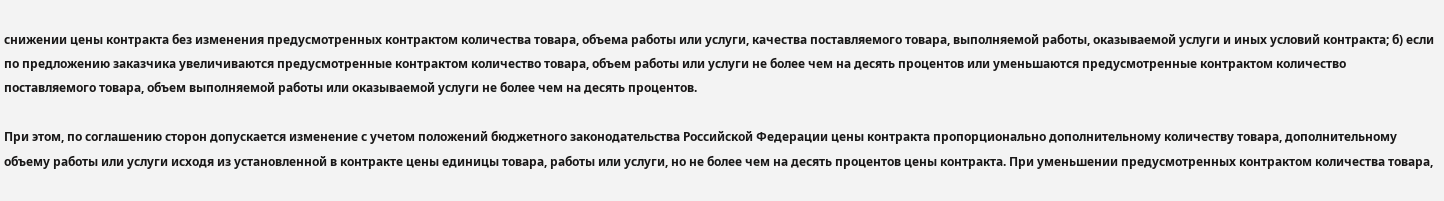снижении цены контракта без изменения предусмотренных контрактом количества товара, объема работы или услуги, качества поставляемого товара, выполняемой работы, оказываемой услуги и иных условий контракта; б) если по предложению заказчика увеличиваются предусмотренные контрактом количество товара, объем работы или услуги не более чем на десять процентов или уменьшаются предусмотренные контрактом количество поставляемого товара, объем выполняемой работы или оказываемой услуги не более чем на десять процентов.

При этом, по соглашению сторон допускается изменение с учетом положений бюджетного законодательства Российской Федерации цены контракта пропорционально дополнительному количеству товара, дополнительному объему работы или услуги исходя из установленной в контракте цены единицы товара, работы или услуги, но не более чем на десять процентов цены контракта. При уменьшении предусмотренных контрактом количества товара,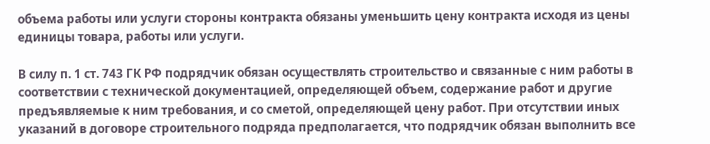объема работы или услуги стороны контракта обязаны уменьшить цену контракта исходя из цены единицы товара, работы или услуги.

В силу п. 1 ст. 743 ГК РФ подрядчик обязан осуществлять строительство и связанные с ним работы в соответствии с технической документацией, определяющей объем, содержание работ и другие предъявляемые к ним требования, и со сметой, определяющей цену работ. При отсутствии иных указаний в договоре строительного подряда предполагается, что подрядчик обязан выполнить все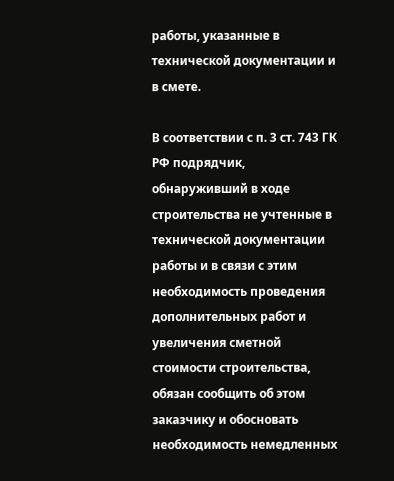работы, указанные в технической документации и в смете.

В соответствии с п. 3 ст. 743 ГК РФ подрядчик, обнаруживший в ходе строительства не учтенные в технической документации работы и в связи с этим необходимость проведения дополнительных работ и увеличения сметной стоимости строительства, обязан сообщить об этом заказчику и обосновать необходимость немедленных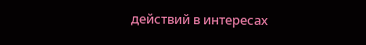действий в интересах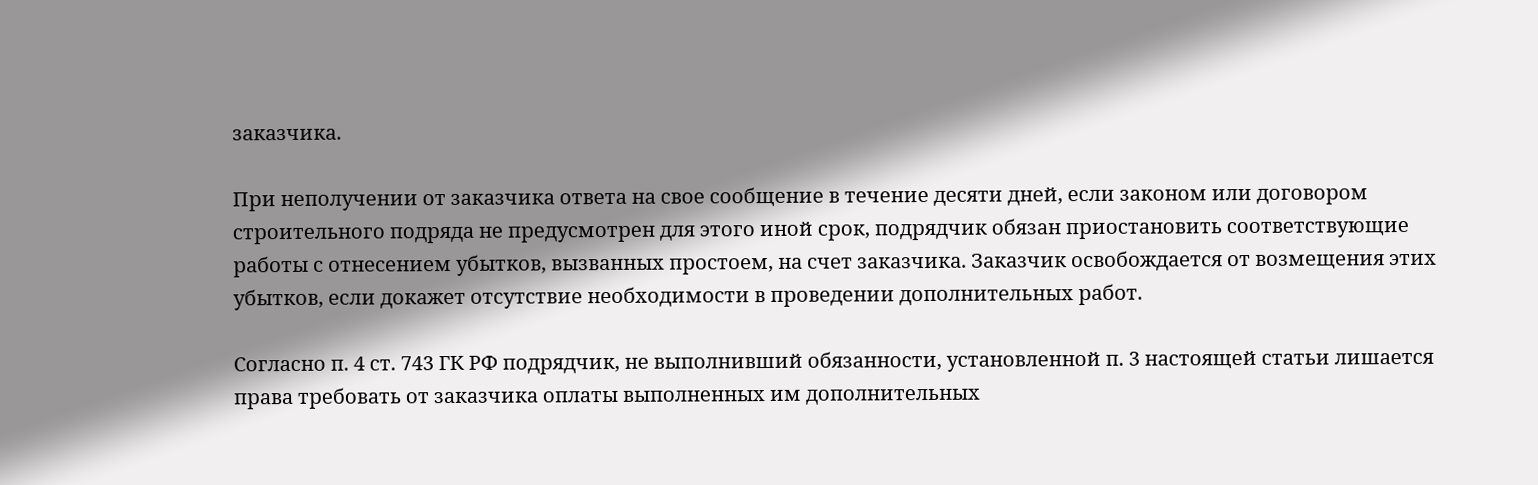заказчика.

При неполучении от заказчика ответа на свое сообщение в течение десяти дней, если законом или договором строительного подряда не предусмотрен для этого иной срок, подрядчик обязан приостановить соответствующие работы с отнесением убытков, вызванных простоем, на счет заказчика. Заказчик освобождается от возмещения этих убытков, если докажет отсутствие необходимости в проведении дополнительных работ.

Согласно п. 4 ст. 743 ГК РФ подрядчик, не выполнивший обязанности, установленной п. 3 настоящей статьи лишается права требовать от заказчика оплаты выполненных им дополнительных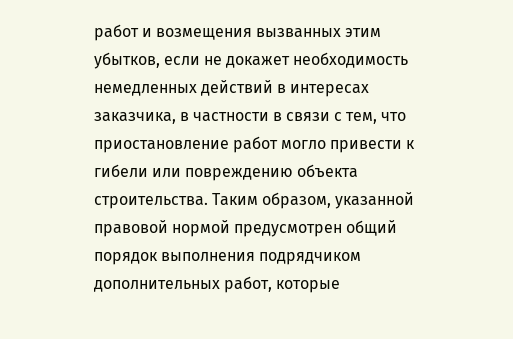работ и возмещения вызванных этим убытков, если не докажет необходимость немедленных действий в интересах заказчика, в частности в связи с тем, что приостановление работ могло привести к гибели или повреждению объекта строительства. Таким образом, указанной правовой нормой предусмотрен общий порядок выполнения подрядчиком дополнительных работ, которые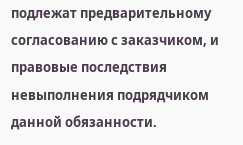подлежат предварительному согласованию с заказчиком, и правовые последствия невыполнения подрядчиком данной обязанности.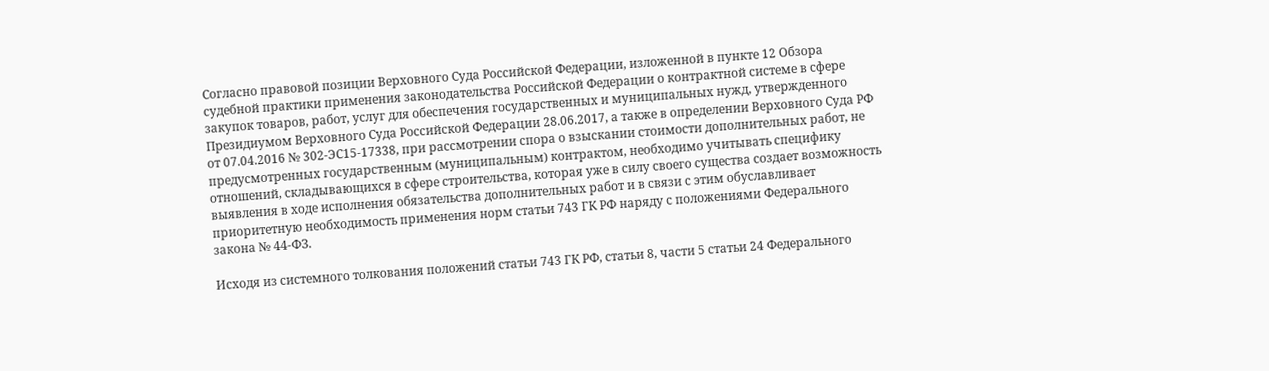Согласно правовой позиции Верховного Суда Российской Федерации, изложенной в пункте 12 Обзора судебной практики применения законодательства Российской Федерации о контрактной системе в сфере закупок товаров, работ, услуг для обеспечения государственных и муниципальных нужд, утвержденного Президиумом Верховного Суда Российской Федерации 28.06.2017, а также в определении Верховного Суда РФ от 07.04.2016 № 302-ЭС15-17338, при рассмотрении спора о взыскании стоимости дополнительных работ, не предусмотренных государственным (муниципальным) контрактом, необходимо учитывать специфику отношений, складывающихся в сфере строительства, которая уже в силу своего существа создает возможность выявления в ходе исполнения обязательства дополнительных работ и в связи с этим обуславливает приоритетную необходимость применения норм статьи 743 ГК РФ наряду с положениями Федерального закона № 44-ФЗ.

Исходя из системного толкования положений статьи 743 ГК РФ, статьи 8, части 5 статьи 24 Федерального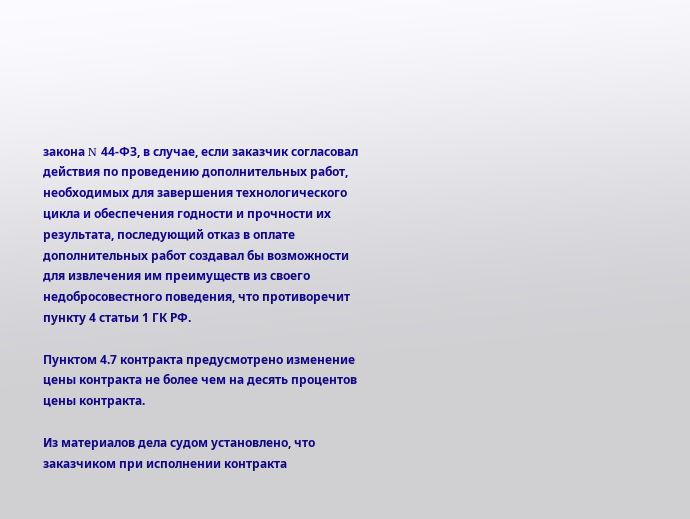закона N 44-ФЗ, в случае, если заказчик согласовал действия по проведению дополнительных работ, необходимых для завершения технологического цикла и обеспечения годности и прочности их результата, последующий отказ в оплате дополнительных работ создавал бы возможности для извлечения им преимуществ из своего недобросовестного поведения, что противоречит пункту 4 статьи 1 ГК РФ.

Пунктом 4.7 контракта предусмотрено изменение цены контракта не более чем на десять процентов цены контракта.

Из материалов дела судом установлено, что заказчиком при исполнении контракта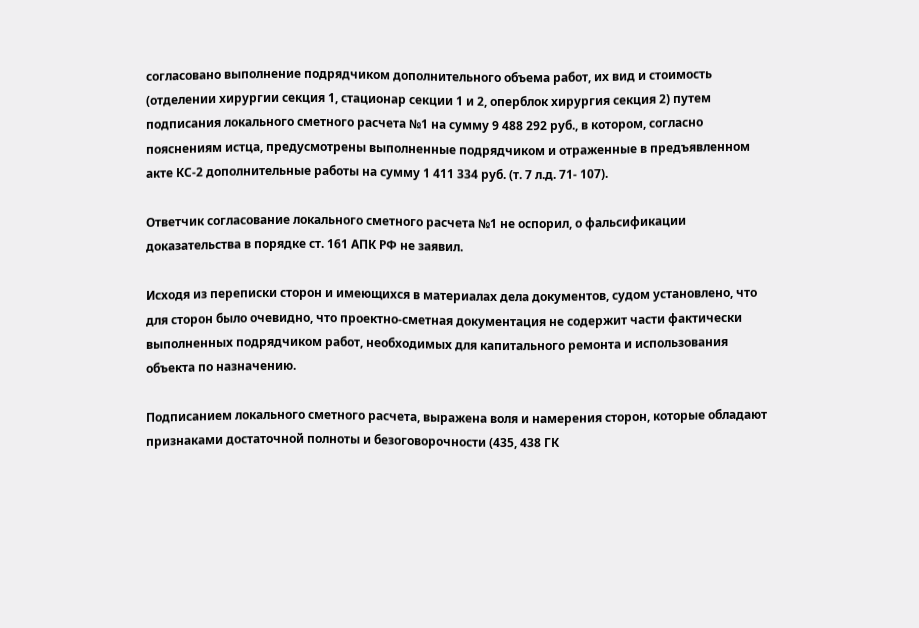согласовано выполнение подрядчиком дополнительного объема работ, их вид и стоимость (отделении хирургии секция 1, стационар секции 1 и 2, оперблок хирургия секция 2) путем подписания локального сметного расчета №1 на сумму 9 488 292 руб., в котором, согласно пояснениям истца, предусмотрены выполненные подрядчиком и отраженные в предъявленном акте КС-2 дополнительные работы на сумму 1 411 334 руб. (т. 7 л.д. 71- 107).

Ответчик согласование локального сметного расчета №1 не оспорил, о фальсификации доказательства в порядке ст. 161 АПК РФ не заявил.

Исходя из переписки сторон и имеющихся в материалах дела документов, судом установлено, что для сторон было очевидно, что проектно-сметная документация не содержит части фактически выполненных подрядчиком работ, необходимых для капитального ремонта и использования объекта по назначению.

Подписанием локального сметного расчета, выражена воля и намерения сторон, которые обладают признаками достаточной полноты и безоговорочности (435, 438 ГК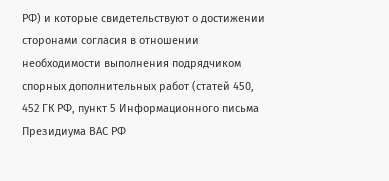РФ) и которые свидетельствуют о достижении сторонами согласия в отношении необходимости выполнения подрядчиком спорных дополнительных работ (статей 450, 452 ГК РФ, пункт 5 Информационного письма Президиума ВАС РФ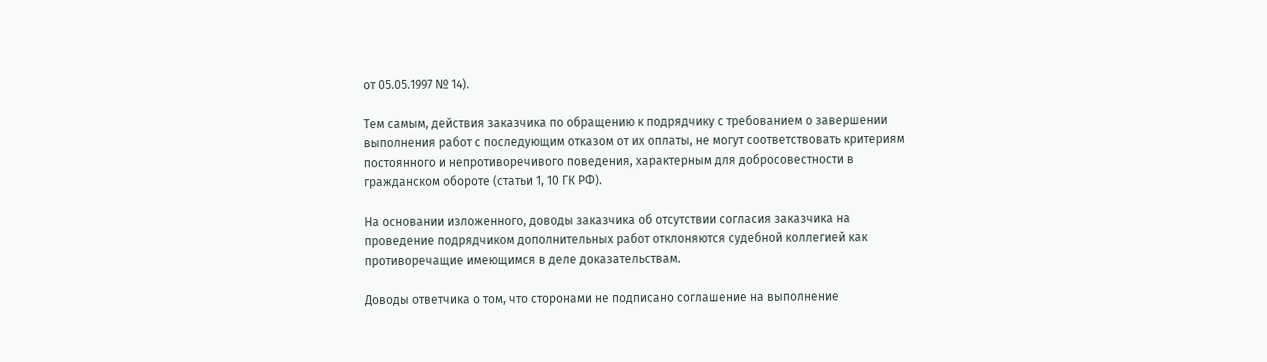от 05.05.1997 № 14).

Тем самым, действия заказчика по обращению к подрядчику с требованием о завершении выполнения работ с последующим отказом от их оплаты, не могут соответствовать критериям постоянного и непротиворечивого поведения, характерным для добросовестности в гражданском обороте (статьи 1, 10 ГК РФ).

На основании изложенного, доводы заказчика об отсутствии согласия заказчика на проведение подрядчиком дополнительных работ отклоняются судебной коллегией как противоречащие имеющимся в деле доказательствам.

Доводы ответчика о том, что сторонами не подписано соглашение на выполнение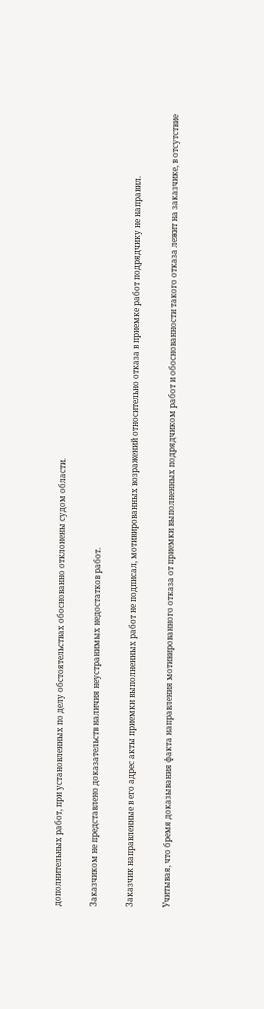дополнительных работ, при установленных по делу обстоятельствах обоснованно отклонены судом области.

Заказчиком не представлено доказательств наличия неустранимых недостатков работ.

Заказчик направленные в его адрес акты приемки выполненных работ не подписал, мотивированных возражений относительно отказа в приемке работ подрядчику не направил.

Учитывая, что бремя доказывания факта направления мотивированного отказа от приемки выполненных подрядчиком работ и обоснованности такого отказа лежит на заказчике, в отсутствие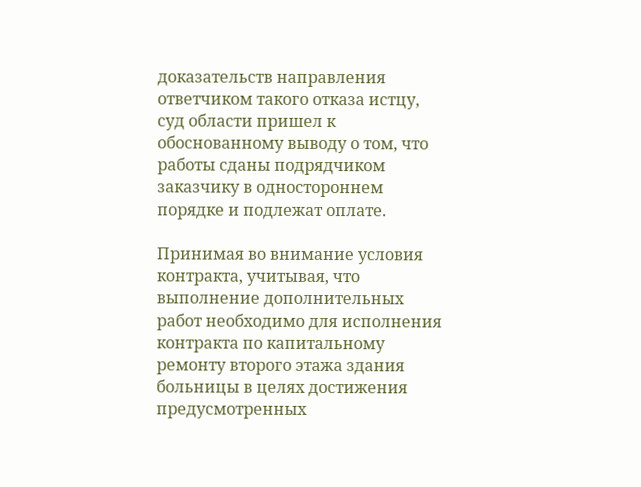доказательств направления ответчиком такого отказа истцу, суд области пришел к обоснованному выводу о том, что работы сданы подрядчиком заказчику в одностороннем порядке и подлежат оплате.

Принимая во внимание условия контракта, учитывая, что выполнение дополнительных работ необходимо для исполнения контракта по капитальному ремонту второго этажа здания больницы в целях достижения предусмотренных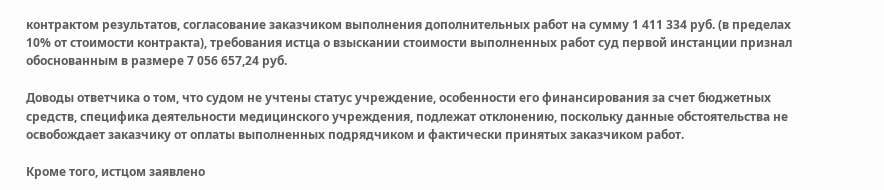контрактом результатов, согласование заказчиком выполнения дополнительных работ на сумму 1 411 334 руб. (в пределах 10% от стоимости контракта), требования истца о взыскании стоимости выполненных работ суд первой инстанции признал обоснованным в размере 7 056 657,24 руб.

Доводы ответчика о том, что судом не учтены статус учреждение, особенности его финансирования за счет бюджетных средств, специфика деятельности медицинского учреждения, подлежат отклонению, поскольку данные обстоятельства не освобождает заказчику от оплаты выполненных подрядчиком и фактически принятых заказчиком работ.

Кроме того, истцом заявлено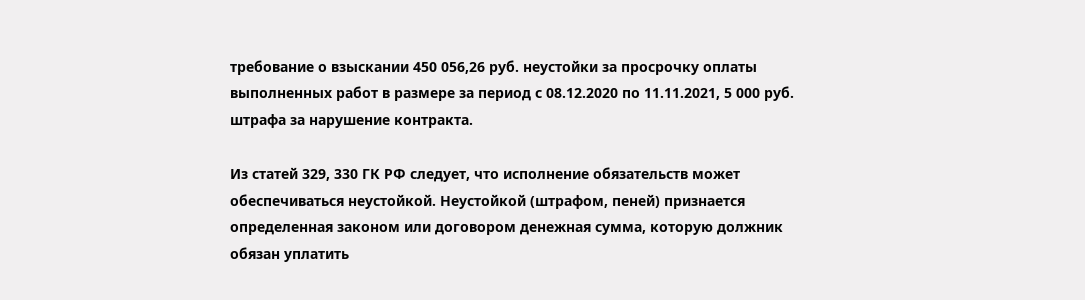требование о взыскании 450 056,26 руб. неустойки за просрочку оплаты выполненных работ в размере за период с 08.12.2020 по 11.11.2021, 5 000 руб. штрафа за нарушение контракта.

Из статей 329, 330 ГК РФ следует, что исполнение обязательств может обеспечиваться неустойкой. Неустойкой (штрафом, пеней) признается определенная законом или договором денежная сумма, которую должник обязан уплатить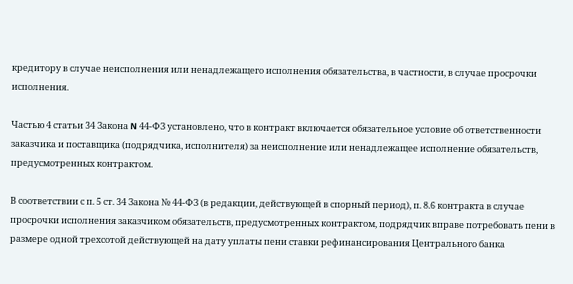кредитору в случае неисполнения или ненадлежащего исполнения обязательства, в частности, в случае просрочки исполнения.

Частью 4 статьи 34 Закона N 44-ФЗ установлено, что в контракт включается обязательное условие об ответственности заказчика и поставщика (подрядчика, исполнителя) за неисполнение или ненадлежащее исполнение обязательств, предусмотренных контрактом.

В соответствии с п. 5 ст. 34 Закона № 44-ФЗ (в редакции, действующей в спорный период), п. 8.6 контракта в случае просрочки исполнения заказчиком обязательств, предусмотренных контрактом, подрядчик вправе потребовать пени в размере одной трехсотой действующей на дату уплаты пени ставки рефинансирования Центрального банка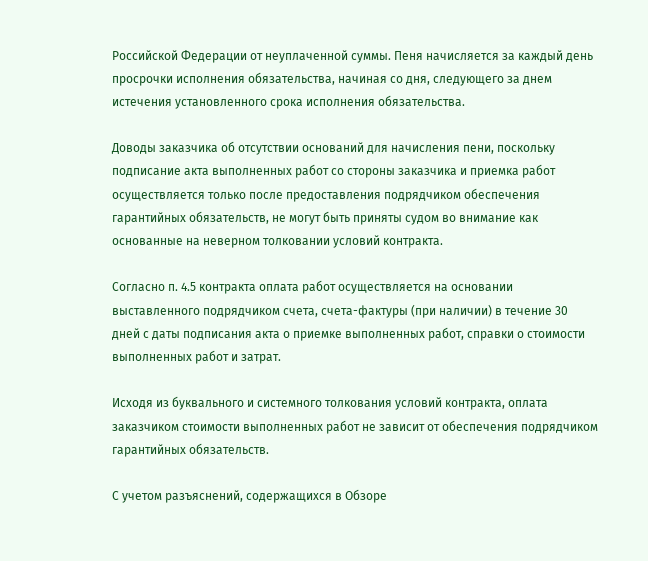Российской Федерации от неуплаченной суммы. Пеня начисляется за каждый день просрочки исполнения обязательства, начиная со дня, следующего за днем истечения установленного срока исполнения обязательства.

Доводы заказчика об отсутствии оснований для начисления пени, поскольку подписание акта выполненных работ со стороны заказчика и приемка работ осуществляется только после предоставления подрядчиком обеспечения гарантийных обязательств, не могут быть приняты судом во внимание как основанные на неверном толковании условий контракта.

Согласно п. 4.5 контракта оплата работ осуществляется на основании выставленного подрядчиком счета, счета-фактуры (при наличии) в течение 30 дней с даты подписания акта о приемке выполненных работ, справки о стоимости выполненных работ и затрат.

Исходя из буквального и системного толкования условий контракта, оплата заказчиком стоимости выполненных работ не зависит от обеспечения подрядчиком гарантийных обязательств.

С учетом разъяснений, содержащихся в Обзоре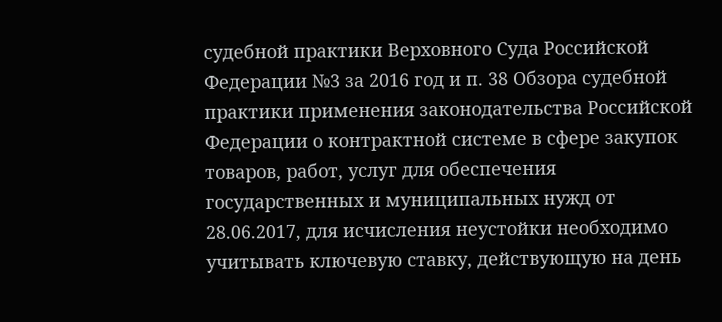судебной практики Верховного Суда Российской Федерации №3 за 2016 год и п. 38 Обзора судебной практики применения законодательства Российской Федерации о контрактной системе в сфере закупок товаров, работ, услуг для обеспечения государственных и муниципальных нужд от 28.06.2017, для исчисления неустойки необходимо учитывать ключевую ставку, действующую на день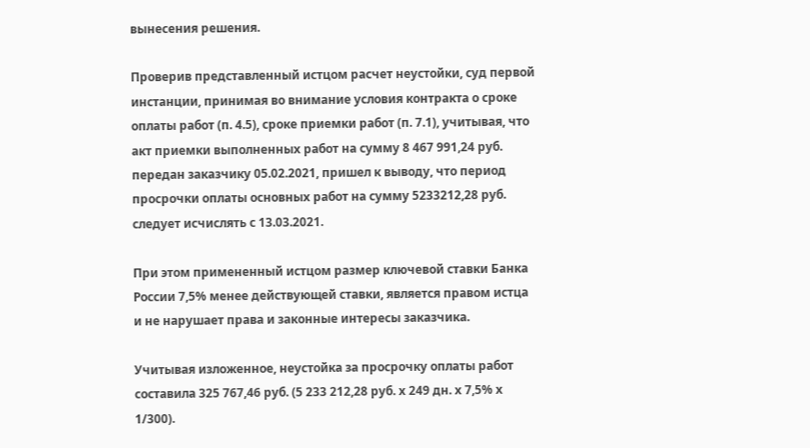вынесения решения.

Проверив представленный истцом расчет неустойки, суд первой инстанции, принимая во внимание условия контракта о сроке оплаты работ (п. 4.5), сроке приемки работ (п. 7.1), учитывая, что акт приемки выполненных работ на сумму 8 467 991,24 руб. передан заказчику 05.02.2021, пришел к выводу, что период просрочки оплаты основных работ на сумму 5233212,28 руб. следует исчислять с 13.03.2021.

При этом примененный истцом размер ключевой ставки Банка России 7,5% менее действующей ставки, является правом истца и не нарушает права и законные интересы заказчика.

Учитывая изложенное, неустойка за просрочку оплаты работ составила 325 767,46 руб. (5 233 212,28 руб. х 249 дн. х 7,5% х 1/300).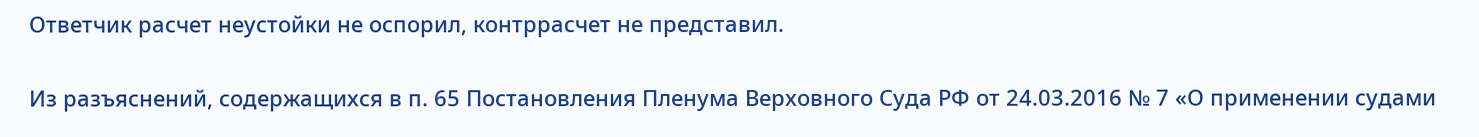Ответчик расчет неустойки не оспорил, контррасчет не представил.

Из разъяснений, содержащихся в п. 65 Постановления Пленума Верховного Суда РФ от 24.03.2016 № 7 «О применении судами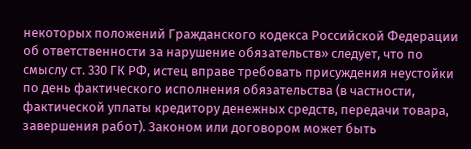некоторых положений Гражданского кодекса Российской Федерации об ответственности за нарушение обязательств» следует, что по смыслу ст. 330 ГК РФ, истец вправе требовать присуждения неустойки по день фактического исполнения обязательства (в частности, фактической уплаты кредитору денежных средств, передачи товара, завершения работ). Законом или договором может быть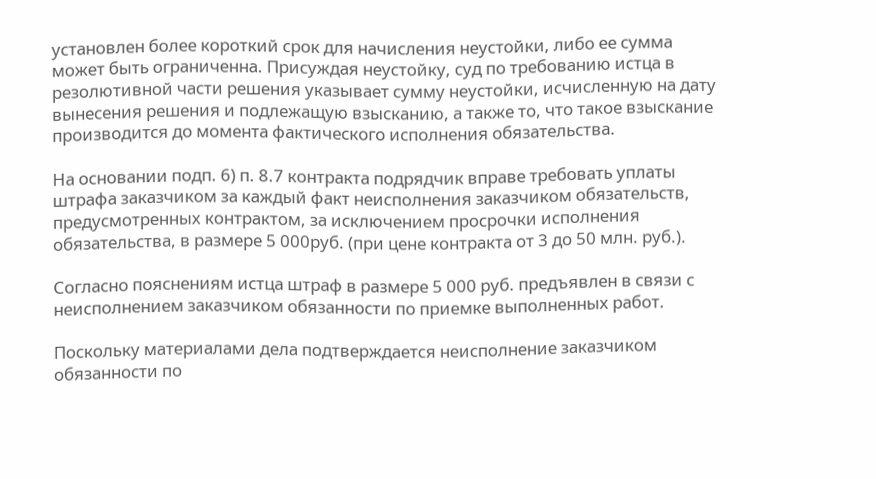установлен более короткий срок для начисления неустойки, либо ее сумма может быть ограниченна. Присуждая неустойку, суд по требованию истца в резолютивной части решения указывает сумму неустойки, исчисленную на дату вынесения решения и подлежащую взысканию, а также то, что такое взыскание производится до момента фактического исполнения обязательства.

На основании подп. 6) п. 8.7 контракта подрядчик вправе требовать уплаты штрафа заказчиком за каждый факт неисполнения заказчиком обязательств, предусмотренных контрактом, за исключением просрочки исполнения обязательства, в размере 5 000руб. (при цене контракта от 3 до 50 млн. руб.).

Согласно пояснениям истца штраф в размере 5 000 руб. предъявлен в связи с неисполнением заказчиком обязанности по приемке выполненных работ.

Поскольку материалами дела подтверждается неисполнение заказчиком обязанности по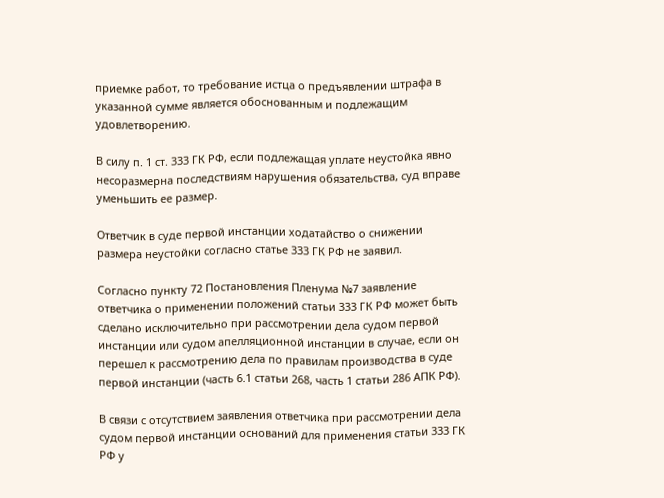приемке работ, то требование истца о предъявлении штрафа в указанной сумме является обоснованным и подлежащим удовлетворению.

В силу п. 1 ст. 333 ГК РФ, если подлежащая уплате неустойка явно несоразмерна последствиям нарушения обязательства, суд вправе уменьшить ее размер.

Ответчик в суде первой инстанции ходатайство о снижении размера неустойки согласно статье 333 ГК РФ не заявил.

Согласно пункту 72 Постановления Пленума №7 заявление ответчика о применении положений статьи 333 ГК РФ может быть сделано исключительно при рассмотрении дела судом первой инстанции или судом апелляционной инстанции в случае, если он перешел к рассмотрению дела по правилам производства в суде первой инстанции (часть 6.1 статьи 268, часть 1 статьи 286 АПК РФ).

В связи с отсутствием заявления ответчика при рассмотрении дела судом первой инстанции оснований для применения статьи 333 ГК РФ у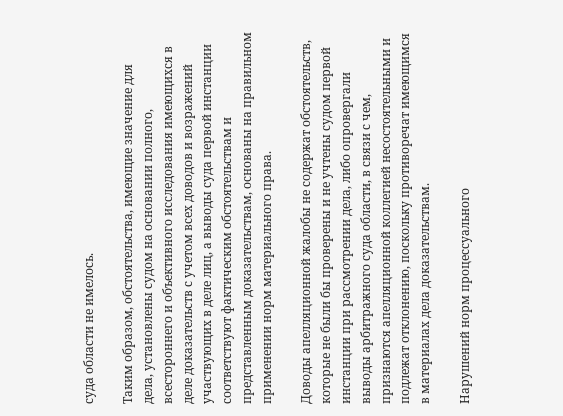суда области не имелось.

Таким образом, обстоятельства, имеющие значение для дела, установлены судом на основании полного, всестороннего и объективного исследования имеющихся в деле доказательств с учетом всех доводов и возражений участвующих в деле лиц, а выводы суда первой инстанции соответствуют фактическим обстоятельствам и представленным доказательствам, основаны на правильном применении норм материального права.

Доводы апелляционной жалобы не содержат обстоятельств, которые не были бы проверены и не учтены судом первой инстанции при рассмотрении дела, либо опровергали выводы арбитражного суда области, в связи с чем, признаются апелляционной коллегией несостоятельными и подлежат отклонению, поскольку противоречат имеющимся в материалах дела доказательствам.

Нарушений норм процессуального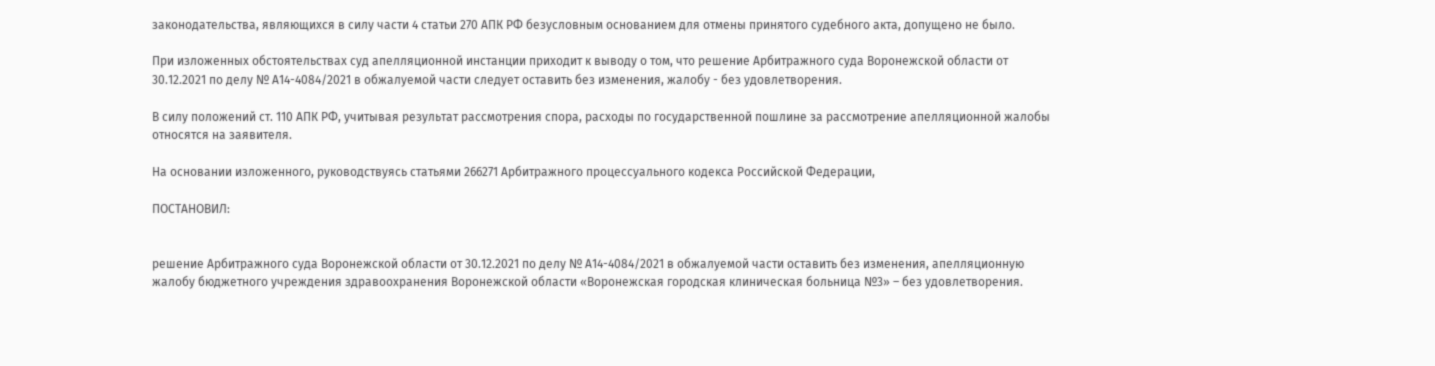законодательства, являющихся в силу части 4 статьи 270 АПК РФ безусловным основанием для отмены принятого судебного акта, допущено не было.

При изложенных обстоятельствах суд апелляционной инстанции приходит к выводу о том, что решение Арбитражного суда Воронежской области от 30.12.2021 по делу № А14-4084/2021 в обжалуемой части следует оставить без изменения, жалобу - без удовлетворения.

В силу положений ст. 110 АПК РФ, учитывая результат рассмотрения спора, расходы по государственной пошлине за рассмотрение апелляционной жалобы относятся на заявителя.

На основании изложенного, руководствуясь статьями 266271 Арбитражного процессуального кодекса Российской Федерации,

ПОСТАНОВИЛ:


решение Арбитражного суда Воронежской области от 30.12.2021 по делу № А14-4084/2021 в обжалуемой части оставить без изменения, апелляционную жалобу бюджетного учреждения здравоохранения Воронежской области «Воронежская городская клиническая больница №3» – без удовлетворения.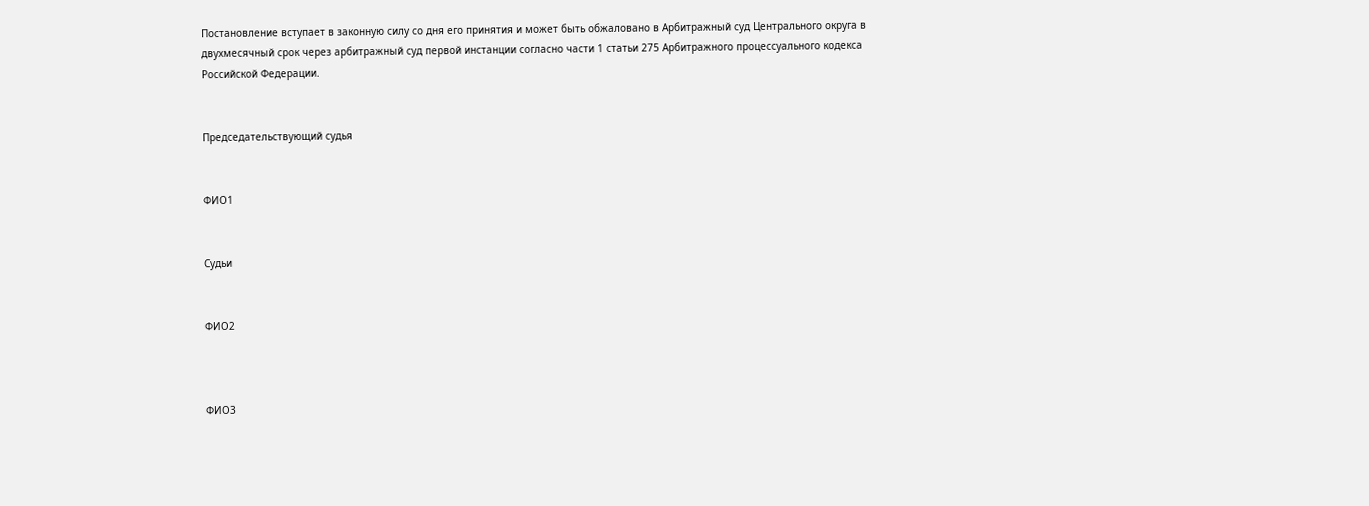Постановление вступает в законную силу со дня его принятия и может быть обжаловано в Арбитражный суд Центрального округа в двухмесячный срок через арбитражный суд первой инстанции согласно части 1 статьи 275 Арбитражного процессуального кодекса Российской Федерации.


Председательствующий судья


ФИО1


Судьи


ФИО2



ФИО3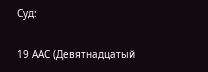Суд:

19 ААС (Девятнадцатый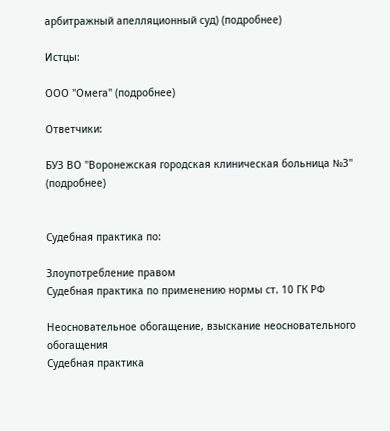арбитражный апелляционный суд) (подробнее)

Истцы:

ООО "Омега" (подробнее)

Ответчики:

БУЗ ВО "Воронежская городская клиническая больница №3" (подробнее)


Судебная практика по:

Злоупотребление правом
Судебная практика по применению нормы ст. 10 ГК РФ

Неосновательное обогащение, взыскание неосновательного обогащения
Судебная практика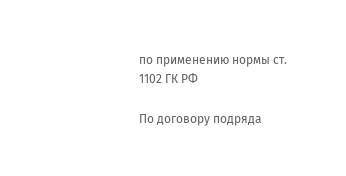по применению нормы ст. 1102 ГК РФ

По договору подряда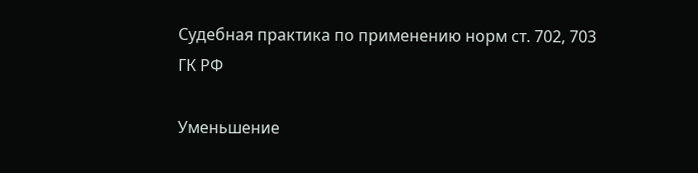Судебная практика по применению норм ст. 702, 703 ГК РФ

Уменьшение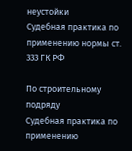неустойки
Судебная практика по применению нормы ст. 333 ГК РФ

По строительному подряду
Судебная практика по применению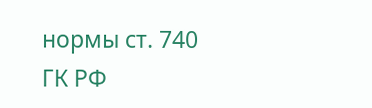нормы ст. 740 ГК РФ